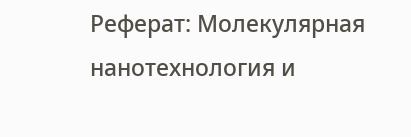Реферат: Молекулярная нанотехнология и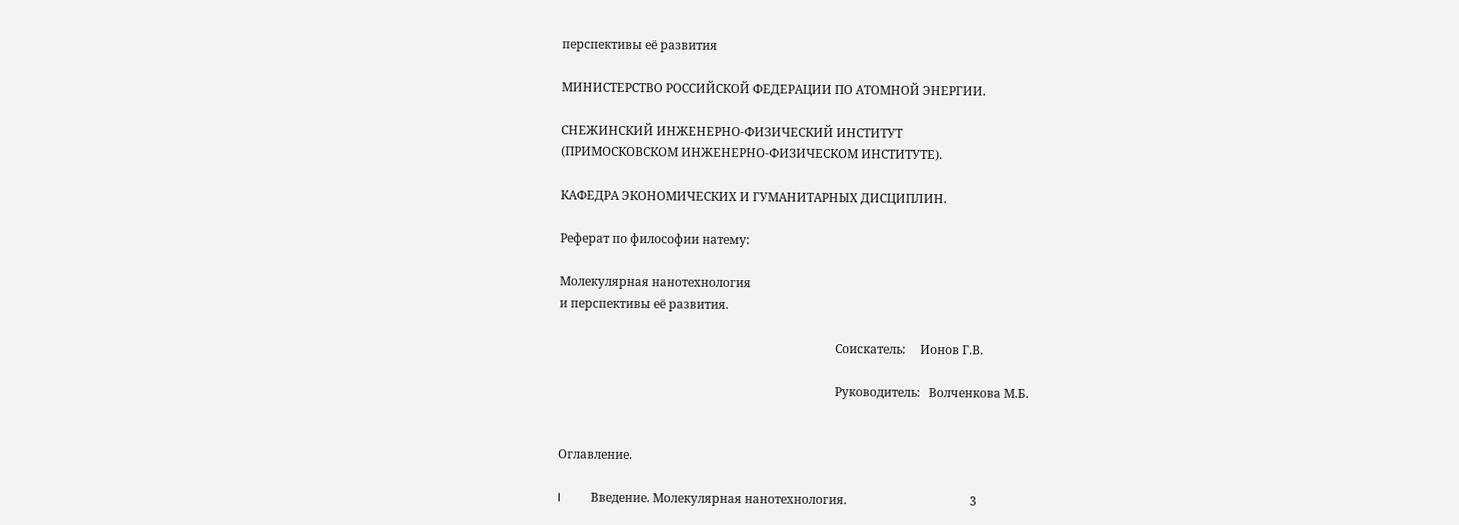перспективы её развития

МИНИСТЕРСТВО РОССИЙСКОЙ ФЕДЕРАЦИИ ПО АТОМНОЙ ЭНЕРГИИ.

СНЕЖИНСКИЙ ИНЖЕНЕРНО-ФИЗИЧЕСКИЙ ИНСТИТУТ
(ПРИМОСКОВСКОМ ИНЖЕНЕРНО-ФИЗИЧЕСКОМ ИНСТИТУТЕ).

КАФЕДРА ЭКОНОМИЧЕСКИХ И ГУМАНИТАРНЫХ ДИСЦИПЛИН.

Реферат по философии натему:

Молекулярная нанотехнология
и перспективы её развития.

                                                                                            Соискатель:     Ионов Г.В.

                                                                                            Руководитель:   Волченкова М.Б.


Оглавление.

I          Введение. Молекулярная нанотехнология.                                         3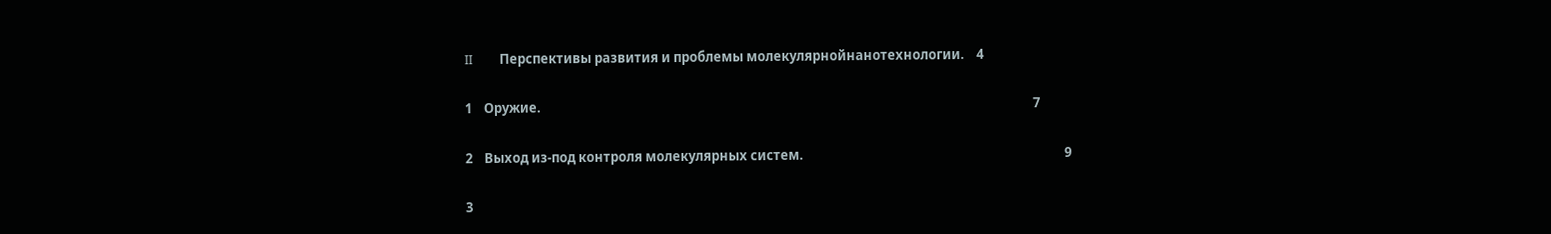II         Перспективы развития и проблемы молекулярнойнанотехнологии.    4

1    Оружие.                                                                                                                                                                    7

2    Выход из-под контроля молекулярных систем.                                                                                       9

3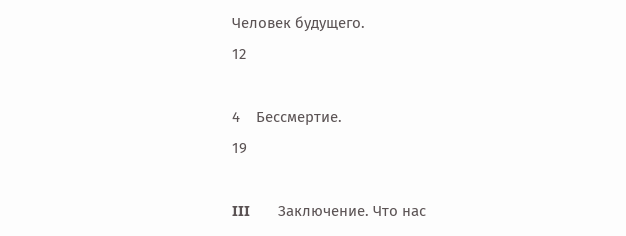Человек будущего.                                                                                                                                               12

4    Бессмертие.                                                                                                                                                             19

III       Заключение. Что нас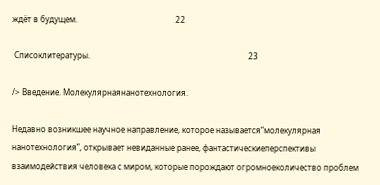ждёт в будущем.                                                 22

 Списоклитературы.                                                                               23

/> Введение. Молекулярнаянанотехнология.

Недавно возникшее научное направление, которое называется“молекулярная нанотехнология”, открывает невиданные ранее, фантастическиеперспективы взаимодействия человека с миром, которые порождают огромноеколичество проблем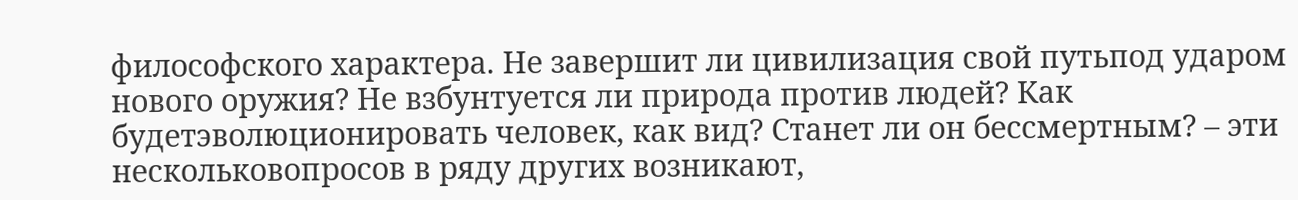философского характера. Не завершит ли цивилизация свой путьпод ударом нового оружия? Не взбунтуется ли природа против людей? Как будетэволюционировать человек, как вид? Станет ли он бессмертным? – эти нескольковопросов в ряду других возникают,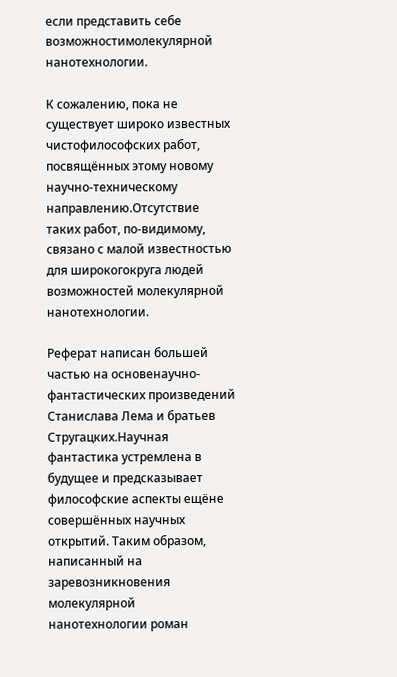если представить себе возможностимолекулярной нанотехнологии.

К сожалению, пока не существует широко известных чистофилософских работ, посвящённых этому новому научно-техническому направлению.Отсутствие таких работ, по-видимому, связано с малой известностью для широкогокруга людей возможностей молекулярной нанотехнологии.

Реферат написан большей частью на основенаучно-фантастических произведений Станислава Лема и братьев Стругацких.Научная фантастика устремлена в будущее и предсказывает философские аспекты ещёне совершённых научных открытий. Таким образом, написанный на заревозникновения молекулярной нанотехнологии роман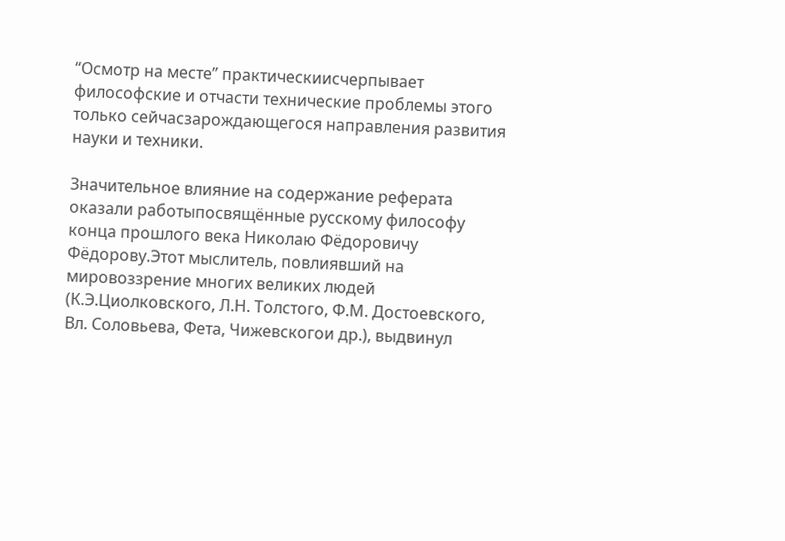“Осмотр на месте” практическиисчерпывает философские и отчасти технические проблемы этого только сейчасзарождающегося направления развития науки и техники.

Значительное влияние на содержание реферата оказали работыпосвящённые русскому философу конца прошлого века Николаю Фёдоровичу Фёдорову.Этот мыслитель, повлиявший на мировоззрение многих великих людей (К.Э.Циолковского, Л.Н. Толстого, Ф.М. Достоевского, Вл. Соловьева, Фета, Чижевскогои др.), выдвинул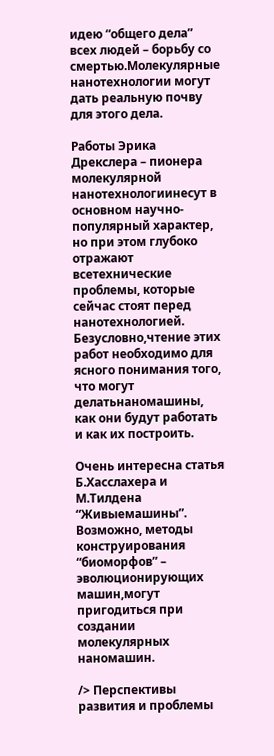идею “общего дела” всех людей – борьбу со смертью.Молекулярные нанотехнологии могут дать реальную почву для этого дела.

Работы Эрика Дрекслера – пионера молекулярной нанотехнологиинесут в основном научно-популярный характер, но при этом глубоко отражают всетехнические проблемы, которые сейчас стоят перед нанотехнологией. Безусловно,чтение этих работ необходимо для ясного понимания того, что могут делатьнаномашины, как они будут работать и как их построить.

Очень интересна статья Б.Хасслахера и М.Тилдена “Живыемашины”. Возможно, методы конструирования “биоморфов” – эволюционирующих машин,могут пригодиться при создании молекулярных наномашин.

/> Перспективы развития и проблемы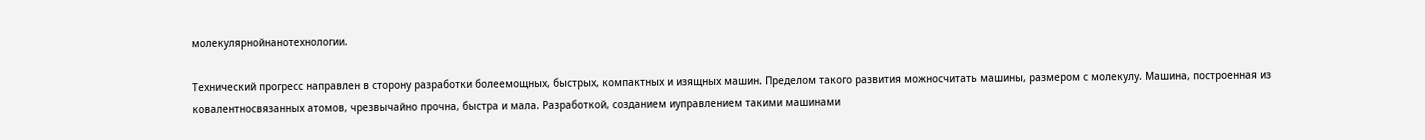молекулярнойнанотехнологии.

Технический прогресс направлен в сторону разработки болеемощных, быстрых, компактных и изящных машин. Пределом такого развития можносчитать машины, размером с молекулу. Машина, построенная из ковалентносвязанных атомов, чрезвычайно прочна, быстра и мала. Разработкой, созданием иуправлением такими машинами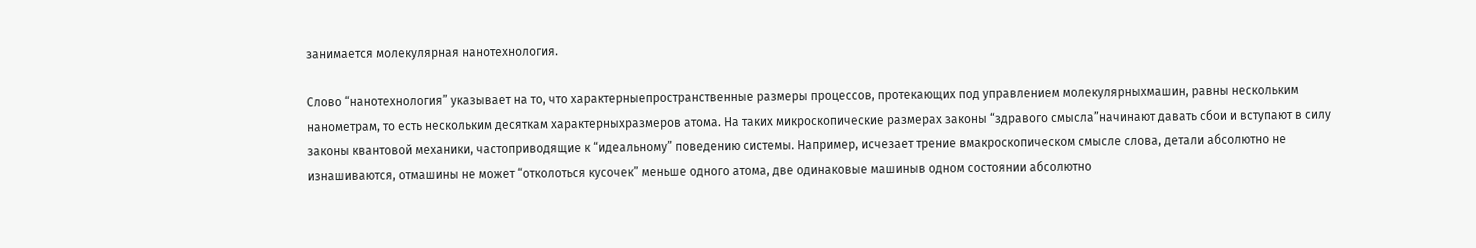занимается молекулярная нанотехнология.

Слово “нанотехнология” указывает на то, что характерныепространственные размеры процессов, протекающих под управлением молекулярныхмашин, равны нескольким нанометрам, то есть нескольким десяткам характерныхразмеров атома. На таких микроскопические размерах законы “здравого смысла”начинают давать сбои и вступают в силу законы квантовой механики, частоприводящие к “идеальному” поведению системы. Например, исчезает трение вмакроскопическом смысле слова, детали абсолютно не изнашиваются, отмашины не может “отколоться кусочек” меньше одного атома, две одинаковые машиныв одном состоянии абсолютно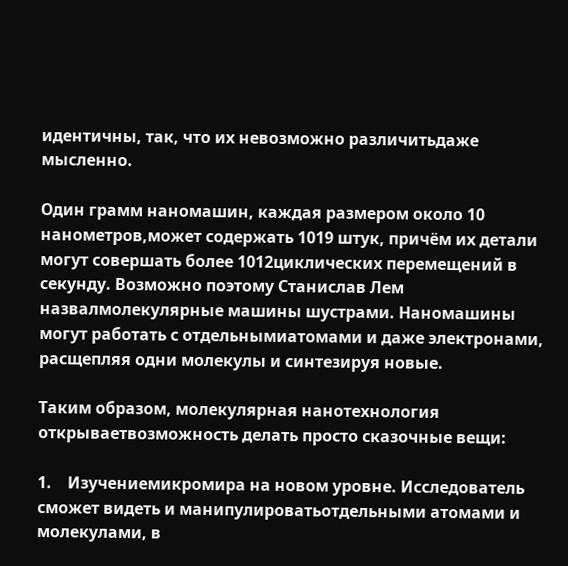идентичны, так, что их невозможно различитьдаже мысленно.

Один грамм наномашин, каждая размером около 10 нанометров,может содержать 1019 штук, причём их детали могут совершать более 1012циклических перемещений в секунду. Возможно поэтому Станислав Лем назвалмолекулярные машины шустрами. Наномашины могут работать с отдельнымиатомами и даже электронами, расщепляя одни молекулы и синтезируя новые.

Таким образом, молекулярная нанотехнология открываетвозможность делать просто сказочные вещи:

1.    Изучениемикромира на новом уровне. Исследователь сможет видеть и манипулироватьотдельными атомами и молекулами, в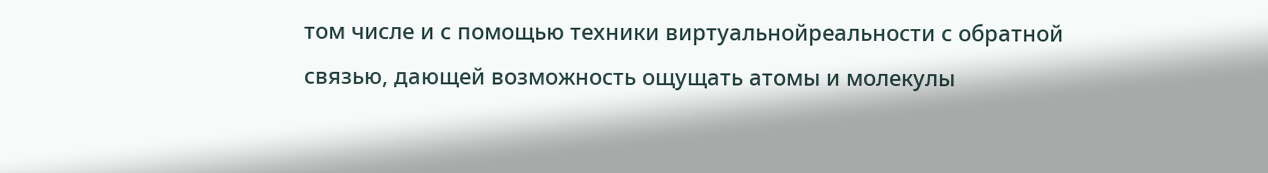том числе и с помощью техники виртуальнойреальности с обратной связью, дающей возможность ощущать атомы и молекулы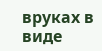вруках в виде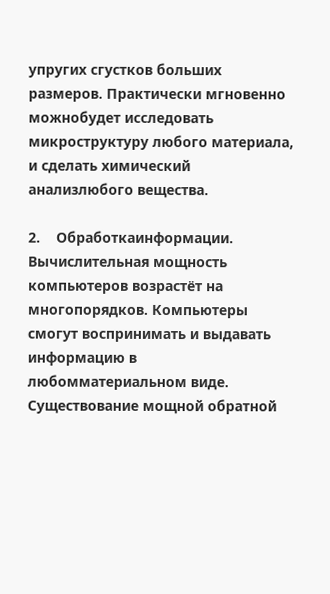упругих сгустков больших размеров. Практически мгновенно можнобудет исследовать микроструктуру любого материала, и сделать химический анализлюбого вещества.

2.    Обработкаинформации. Вычислительная мощность компьютеров возрастёт на многопорядков. Компьютеры смогут воспринимать и выдавать информацию в любомматериальном виде. Существование мощной обратной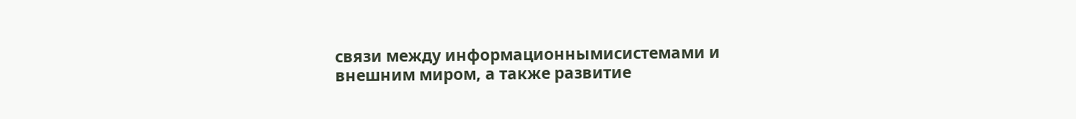связи между информационнымисистемами и внешним миром, а также развитие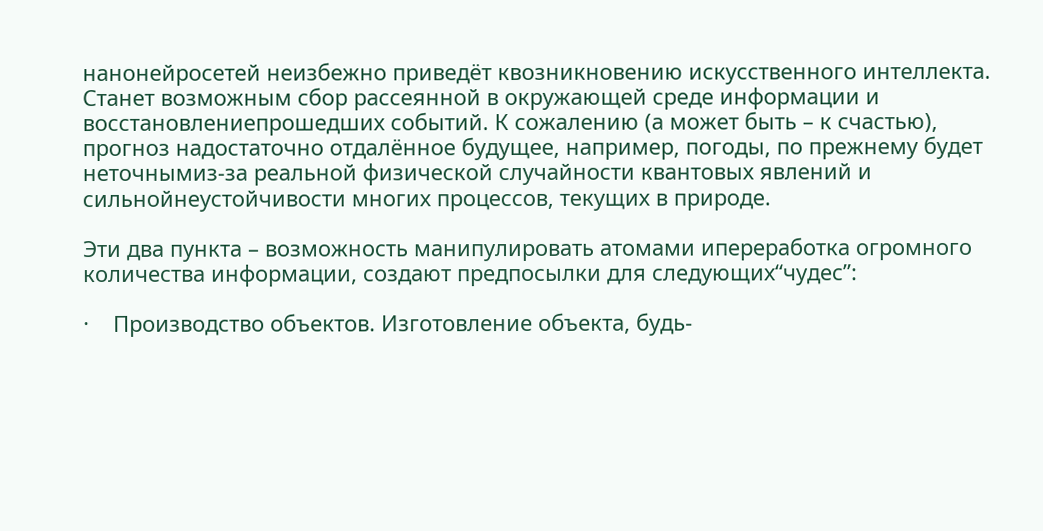нанонейросетей неизбежно приведёт квозникновению искусственного интеллекта.
Станет возможным сбор рассеянной в окружающей среде информации и восстановлениепрошедших событий. К сожалению (а может быть – к счастью), прогноз надостаточно отдалённое будущее, например, погоды, по прежнему будет неточнымиз-за реальной физической случайности квантовых явлений и сильнойнеустойчивости многих процессов, текущих в природе.

Эти два пункта – возможность манипулировать атомами ипереработка огромного количества информации, создают предпосылки для следующих“чудес”:

·    Производство объектов. Изготовление объекта, будь-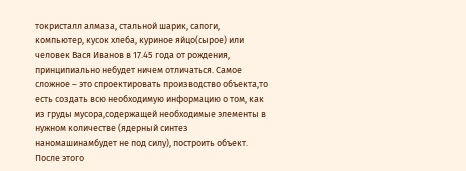токристалл алмаза, стальной шарик, сапоги, компьютер, кусок хлеба, куриное яйцо(сырое) или человек Вася Иванов в 17.45 года от рождения, принципиально небудет ничем отличаться. Самое сложное – это спроектировать производство объекта,то есть создать всю необходимую информацию о том, как из груды мусора,содержащей необходимые элементы в нужном количестве (ядерный синтез наномашинамбудет не под силу), построить объект. После этого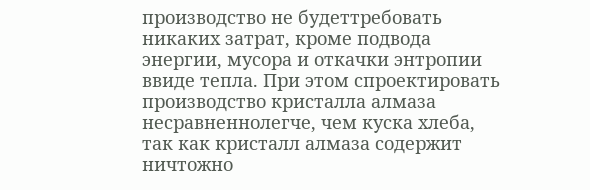производство не будеттребовать никаких затрат, кроме подвода энергии, мусора и откачки энтропии ввиде тепла. При этом спроектировать производство кристалла алмаза несравненнолегче, чем куска хлеба, так как кристалл алмаза содержит ничтожно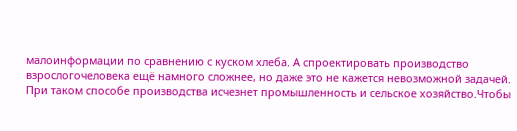малоинформации по сравнению с куском хлеба. А спроектировать производство взрослогочеловека ещё намного сложнее, но даже это не кажется невозможной задачей.
При таком способе производства исчезнет промышленность и сельское хозяйство.Чтобы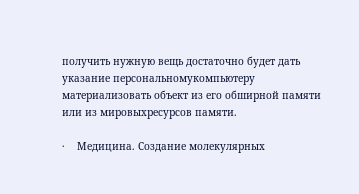получить нужную вещь достаточно будет дать указание персональномукомпьютеру материализовать объект из его обширной памяти или из мировыхресурсов памяти.

·    Медицина. Создание молекулярных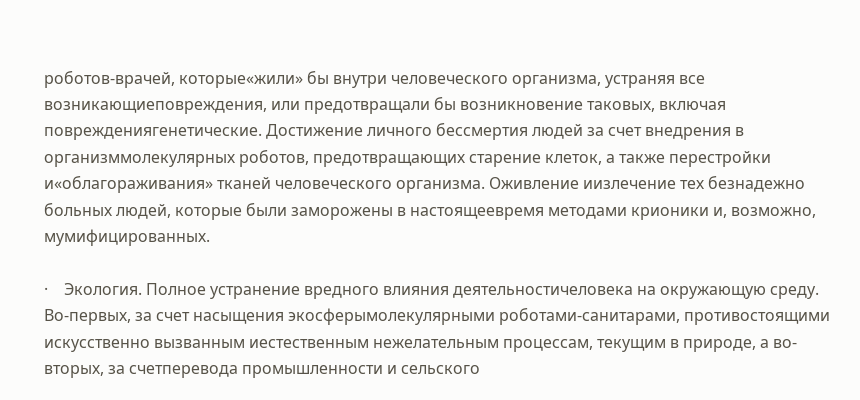роботов-врачей, которые«жили» бы внутри человеческого организма, устраняя все возникающиеповреждения, или предотвращали бы возникновение таковых, включая повреждениягенетические. Достижение личного бессмертия людей за счет внедрения в организммолекулярных роботов, предотвращающих старение клеток, а также перестройки и«облагораживания» тканей человеческого организма. Оживление иизлечение тех безнадежно больных людей, которые были заморожены в настоящеевремя методами крионики и, возможно, мумифицированных.

·    Экология. Полное устранение вредного влияния деятельностичеловека на окружающую среду. Во-первых, за счет насыщения экосферымолекулярными роботами-санитарами, противостоящими искусственно вызванным иестественным нежелательным процессам, текущим в природе, а во-вторых, за счетперевода промышленности и сельского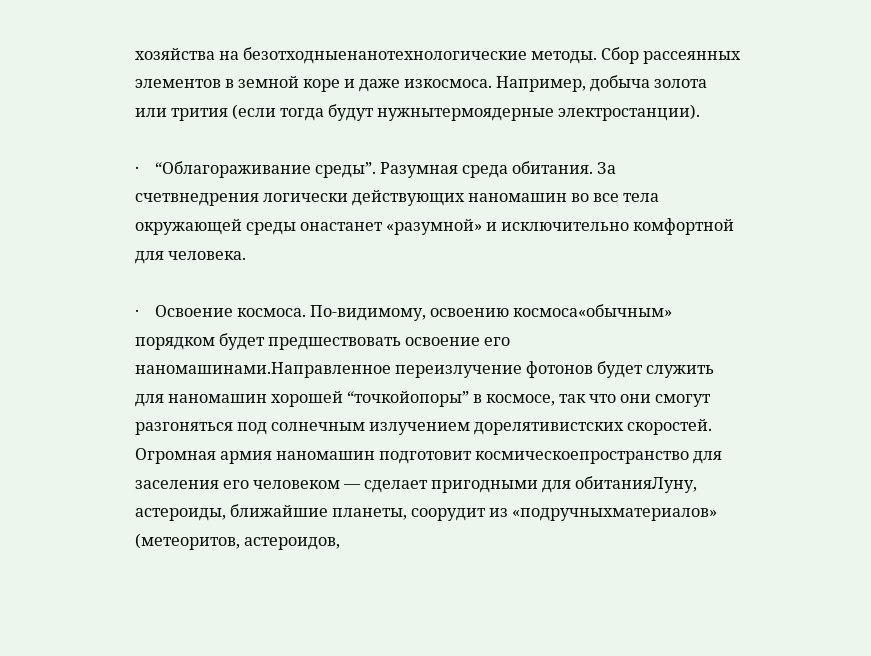хозяйства на безотходныенанотехнологические методы. Сбор рассеянных элементов в земной коре и даже изкосмоса. Например, добыча золота или трития (если тогда будут нужнытермоядерные электростанции).

·    “Облагораживание среды”. Разумная среда обитания. За счетвнедрения логически действующих наномашин во все тела окружающей среды онастанет «разумной» и исключительно комфортной для человека.

·    Освоение космоса. По-видимому, освоению космоса«обычным» порядком будет предшествовать освоение его наномашинами.Направленное переизлучение фотонов будет служить для наномашин хорошей “точкойопоры” в космосе, так что они смогут разгоняться под солнечным излучением дорелятивистских скоростей. Огромная армия наномашин подготовит космическоепространство для заселения его человеком — сделает пригодными для обитанияЛуну, астероиды, ближайшие планеты, соорудит из «подручныхматериалов» (метеоритов, астероидов,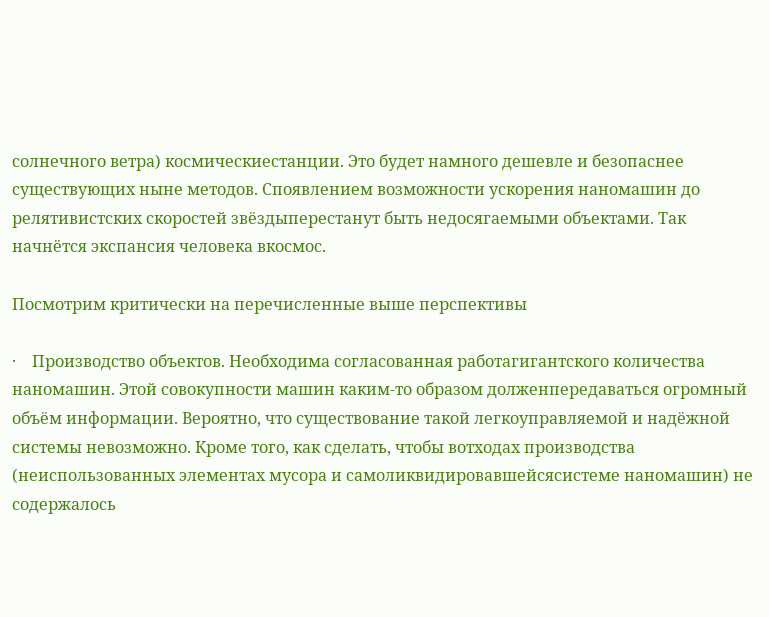солнечного ветра) космическиестанции. Это будет намного дешевле и безопаснее существующих ныне методов. Споявлением возможности ускорения наномашин до релятивистских скоростей звёздыперестанут быть недосягаемыми объектами. Так начнётся экспансия человека вкосмос.

Посмотрим критически на перечисленные выше перспективы

·    Производство объектов. Необходима согласованная работагигантского количества наномашин. Этой совокупности машин каким-то образом долженпередаваться огромный объём информации. Вероятно, что существование такой легкоуправляемой и надёжной системы невозможно. Кроме того, как сделать, чтобы вотходах производства (неиспользованных элементах мусора и самоликвидировавшейсясистеме наномашин) не содержалось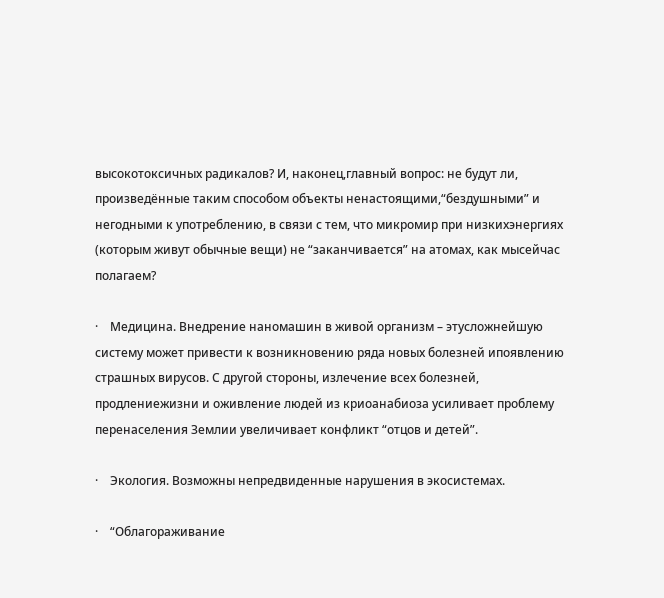высокотоксичных радикалов? И, наконец,главный вопрос: не будут ли, произведённые таким способом объекты ненастоящими,“бездушными” и негодными к употреблению, в связи с тем, что микромир при низкихэнергиях (которым живут обычные вещи) не “заканчивается” на атомах, как мысейчас полагаем?

·    Медицина. Внедрение наномашин в живой организм – этусложнейшую систему может привести к возникновению ряда новых болезней ипоявлению страшных вирусов. С другой стороны, излечение всех болезней, продлениежизни и оживление людей из криоанабиоза усиливает проблему перенаселения Землии увеличивает конфликт “отцов и детей”.

·    Экология. Возможны непредвиденные нарушения в экосистемах.

·    “Облагораживание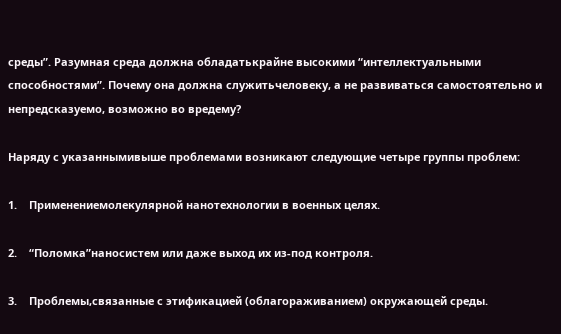среды”. Разумная среда должна обладатькрайне высокими “интеллектуальными способностями”. Почему она должна служитьчеловеку, а не развиваться самостоятельно и непредсказуемо, возможно во вредему?

Наряду с указаннымивыше проблемами возникают следующие четыре группы проблем:

1.    Применениемолекулярной нанотехнологии в военных целях.

2.    “Поломка”наносистем или даже выход их из-под контроля.

3.    Проблемы,связанные с этификацией (облагораживанием) окружающей среды.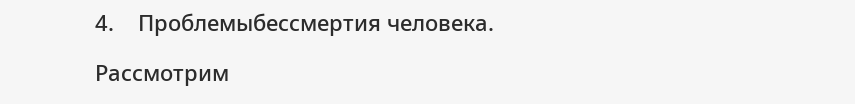4.    Проблемыбессмертия человека.

Рассмотрим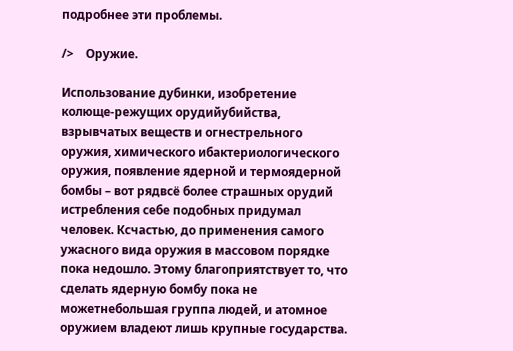подробнее эти проблемы.

/>    Оружие.

Использование дубинки, изобретение колюще-режущих орудийубийства, взрывчатых веществ и огнестрельного оружия, химического ибактериологического оружия, появление ядерной и термоядерной бомбы – вот рядвсё более страшных орудий истребления себе подобных придумал человек. Ксчастью, до применения самого ужасного вида оружия в массовом порядке пока недошло. Этому благоприятствует то, что сделать ядерную бомбу пока не можетнебольшая группа людей, и атомное оружием владеют лишь крупные государства.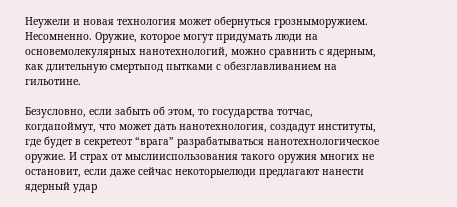Неужели и новая технология может обернуться грозныморужием. Несомненно. Оружие, которое могут придумать люди на основемолекулярных нанотехнологий, можно сравнить с ядерным, как длительную смертьпод пытками с обезглавливанием на гильотине.

Безусловно, если забыть об этом, то государства тотчас, когдапоймут, что может дать нанотехнология, создадут институты, где будет в секретеот “врага” разрабатываться нанотехнологическое оружие. И страх от мыслииспользования такого оружия многих не остановит, если даже сейчас некоторыелюди предлагают нанести ядерный удар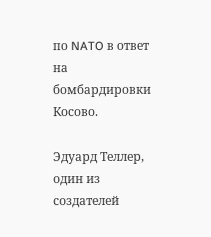по NATO в ответ на бомбардировки Косово.

Эдуард Теллер, один из создателей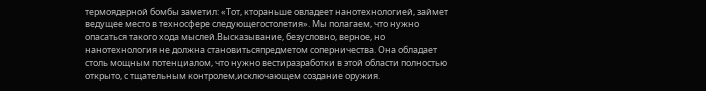термоядерной бомбы заметил: «Тот, ктораньше овладеет нанотехнологией, займет ведущее место в техносфере следующегостолетия». Мы полагаем, что нужно опасаться такого хода мыслей.Высказывание, безусловно, верное, но нанотехнология не должна становитьсяпредметом соперничества. Она обладает столь мощным потенциалом, что нужно вестиразработки в этой области полностью открыто, с тщательным контролем,исключающем создание оружия.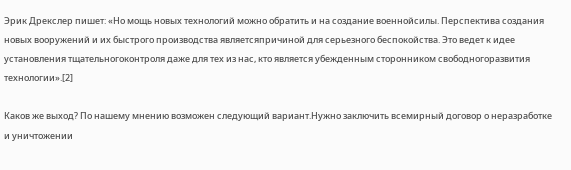Эрик Дрекслер пишет: «Но мощь новых технологий можно обратить и на создание военнойсилы. Перспектива создания новых вооружений и их быстрого производства являетсяпричиной для серьезного беспокойства. Это ведет к идее установления тщательногоконтроля даже для тех из нас, кто является убежденным сторонником свободногоразвития технологии».[2]

Каков же выход? По нашему мнению возможен следующий вариант.Нужно заключить всемирный договор о неразработке и уничтожении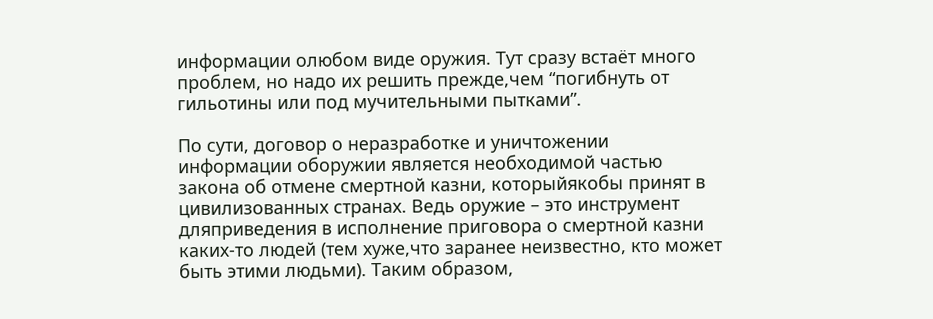информации олюбом виде оружия. Тут сразу встаёт много проблем, но надо их решить прежде,чем “погибнуть от гильотины или под мучительными пытками”.

По сути, договор о неразработке и уничтожении информации оборужии является необходимой частью закона об отмене смертной казни, которыйякобы принят в цивилизованных странах. Ведь оружие – это инструмент дляприведения в исполнение приговора о смертной казни каких-то людей (тем хуже,что заранее неизвестно, кто может быть этими людьми). Таким образом,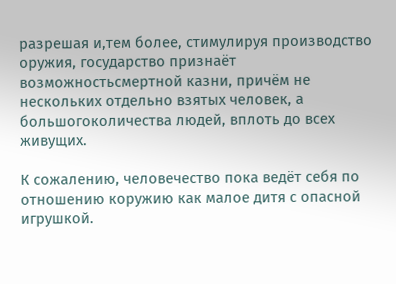разрешая и,тем более, стимулируя производство оружия, государство признаёт возможностьсмертной казни, причём не нескольких отдельно взятых человек, а большогоколичества людей, вплоть до всех живущих.

К сожалению, человечество пока ведёт себя по отношению коружию как малое дитя с опасной игрушкой.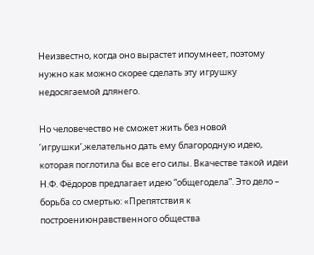Неизвестно, когда оно вырастет ипоумнеет, поэтому нужно как можно скорее сделать эту игрушку недосягаемой длянего.

Но человечество не сможет жить без новой ‘игрушки’,желательно дать ему благородную идею, которая поглотила бы все его силы. Вкачестве такой идеи Н.Ф. Фёдоров предлагает идею “общегодела”. Это дело – борьба со смертью: «Препятствия к построениюнравственного общества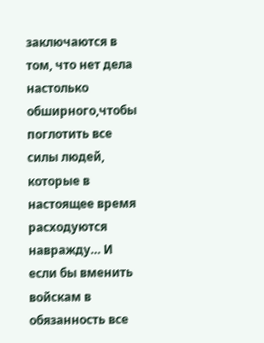заключаются в том, что нет дела настолько обширного,чтобы поглотить все силы людей, которые в настоящее время расходуются навражду… И если бы вменить войскам в обязанность все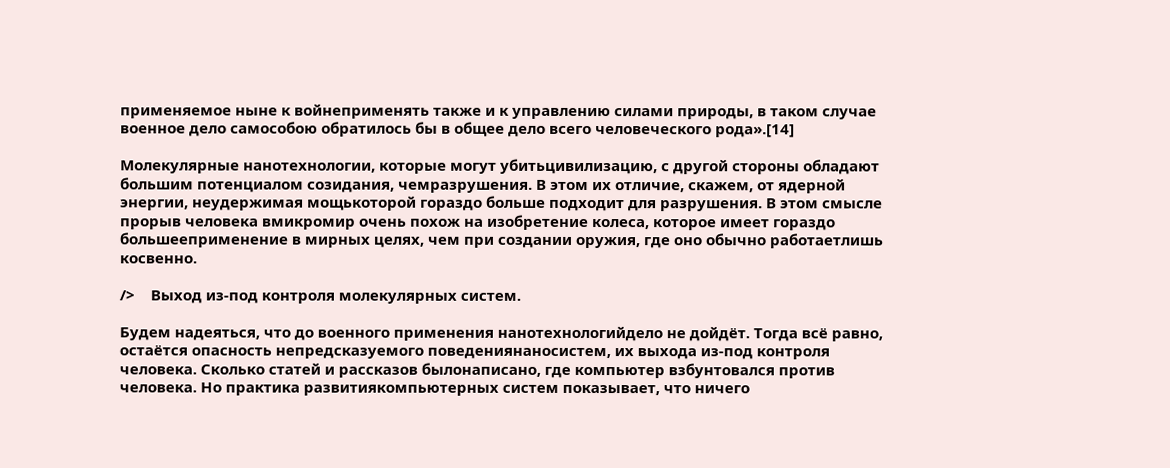применяемое ныне к войнеприменять также и к управлению силами природы, в таком случае военное дело самособою обратилось бы в общее дело всего человеческого рода».[14]

Молекулярные нанотехнологии, которые могут убитьцивилизацию, с другой стороны обладают большим потенциалом созидания, чемразрушения. В этом их отличие, скажем, от ядерной энергии, неудержимая мощькоторой гораздо больше подходит для разрушения. В этом смысле прорыв человека вмикромир очень похож на изобретение колеса, которое имеет гораздо большееприменение в мирных целях, чем при создании оружия, где оно обычно работаетлишь косвенно.

/>    Выход из-под контроля молекулярных систем.

Будем надеяться, что до военного применения нанотехнологийдело не дойдёт. Тогда всё равно, остаётся опасность непредсказуемого поведениянаносистем, их выхода из-под контроля человека. Сколько статей и рассказов былонаписано, где компьютер взбунтовался против человека. Но практика развитиякомпьютерных систем показывает, что ничего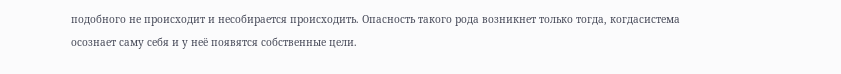подобного не происходит и несобирается происходить. Опасность такого рода возникнет только тогда, когдасистема осознает саму себя и у неё появятся собственные цели.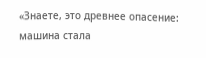«Знаете, это древнее опасение: машина стала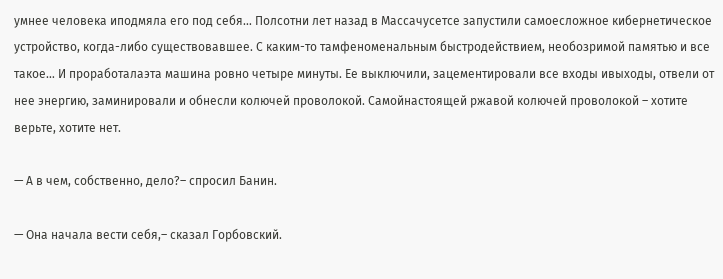умнее человека иподмяла его под себя… Полсотни лет назад в Массачусетсе запустили самоесложное кибернетическое устройство, когда-либо существовавшее. С каким-то тамфеноменальным быстродействием, необозримой памятью и все такое… И проработалаэта машина ровно четыре минуты. Ее выключили, зацементировали все входы ивыходы, отвели от нее энергию, заминировали и обнесли колючей проволокой. Самойнастоящей ржавой колючей проволокой – хотите верьте, хотите нет.

— А в чем, собственно, дело?– спросил Банин.

— Она начала вести себя,– сказал Горбовский.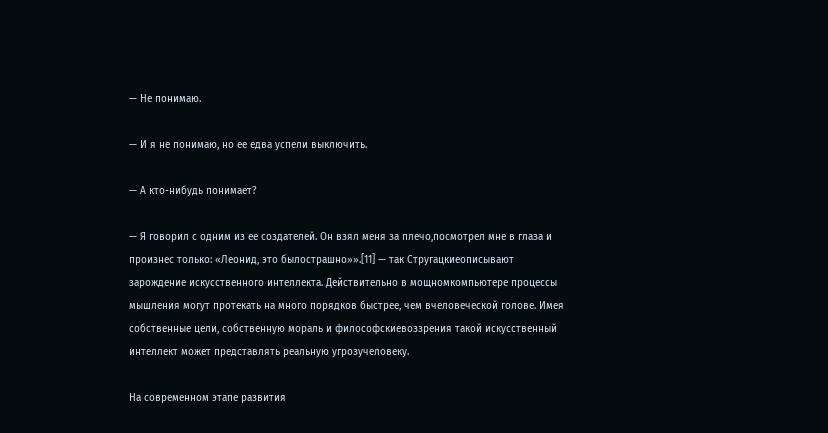— Не понимаю.

— И я не понимаю, но ее едва успели выключить.

— А кто-нибудь понимает?

— Я говорил с одним из ее создателей. Он взял меня за плечо,посмотрел мне в глаза и произнес только: «Леонид, это былострашно»».[11] — так Стругацкиеописывают зарождение искусственного интеллекта. Действительно в мощномкомпьютере процессы мышления могут протекать на много порядков быстрее, чем вчеловеческой голове. Имея собственные цели, собственную мораль и философскиевоззрения такой искусственный интеллект может представлять реальную угрозучеловеку.

На современном этапе развития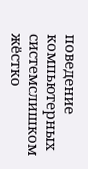поведение компьютерных системслишком жёстко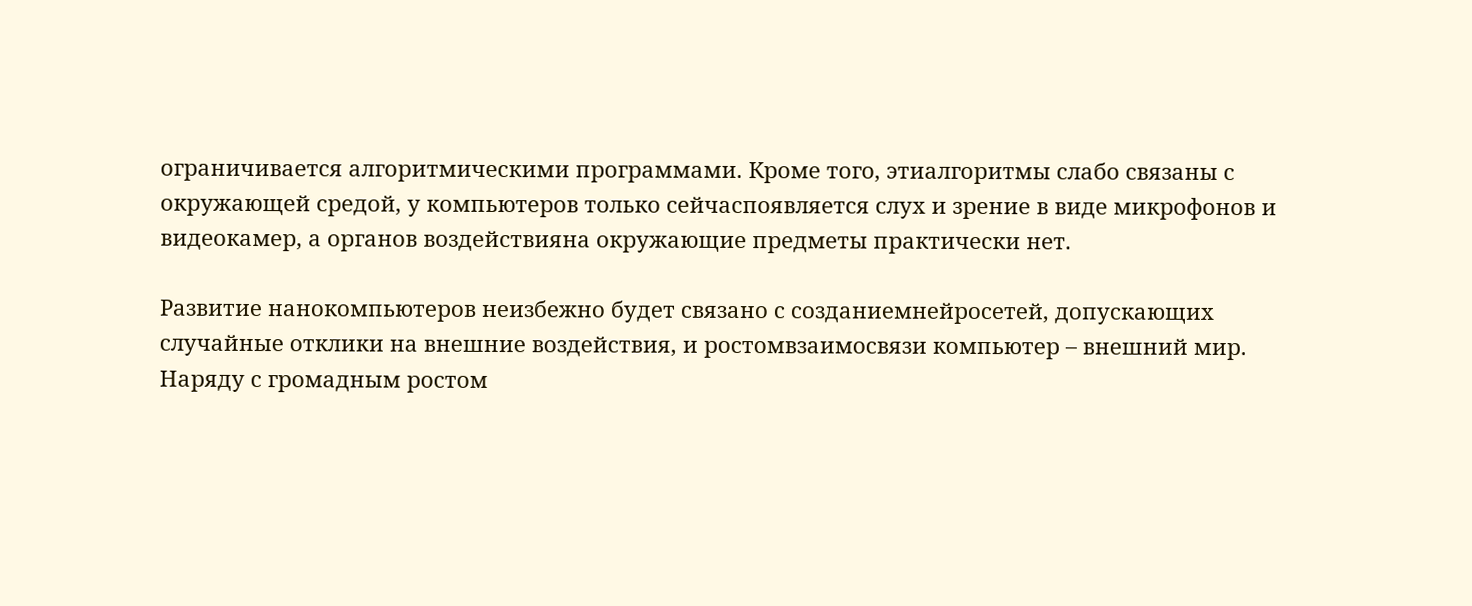ограничивается алгоритмическими программами. Кроме того, этиалгоритмы слабо связаны с окружающей средой, у компьютеров только сейчаспоявляется слух и зрение в виде микрофонов и видеокамер, а органов воздействияна окружающие предметы практически нет.

Развитие нанокомпьютеров неизбежно будет связано с созданиемнейросетей, допускающих случайные отклики на внешние воздействия, и ростомвзаимосвязи компьютер – внешний мир. Наряду с громадным ростом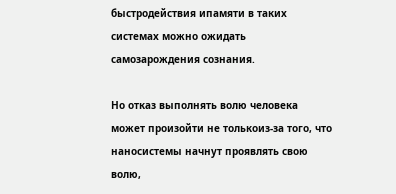быстродействия ипамяти в таких системах можно ожидать самозарождения сознания.

Но отказ выполнять волю человека может произойти не толькоиз-за того, что наносистемы начнут проявлять свою волю,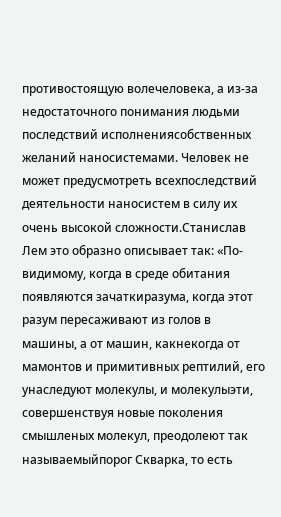противостоящую волечеловека, а из-за недостаточного понимания людьми последствий исполнениясобственных желаний наносистемами. Человек не может предусмотреть всехпоследствий деятельности наносистем в силу их очень высокой сложности.Станислав Лем это образно описывает так: «По-видимому, когда в среде обитания появляются зачаткиразума, когда этот разум пересаживают из голов в машины, а от машин, какнекогда от мамонтов и примитивных рептилий, его унаследуют молекулы, и молекулыэти, совершенствуя новые поколения смышленых молекул, преодолеют так называемыйпорог Скварка, то есть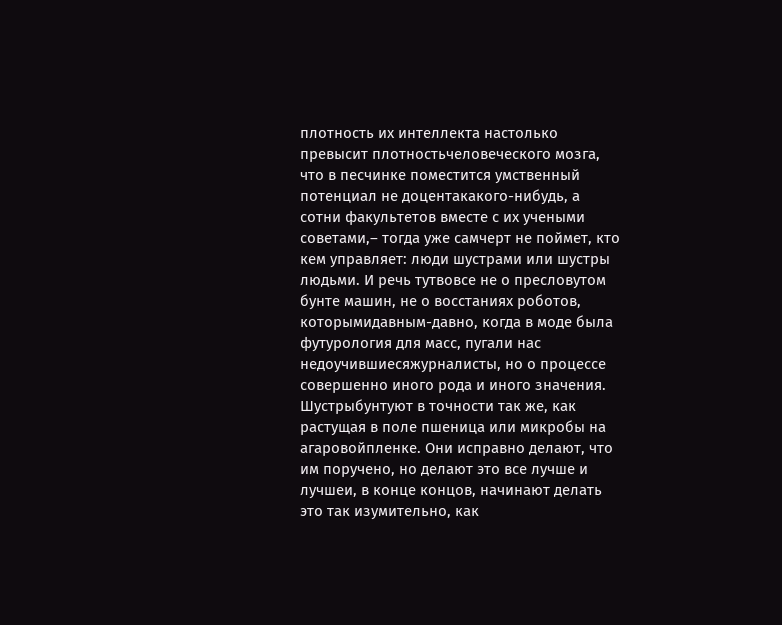плотность их интеллекта настолько превысит плотностьчеловеческого мозга, что в песчинке поместится умственный потенциал не доцентакакого-нибудь, а сотни факультетов вместе с их учеными советами,– тогда уже самчерт не поймет, кто кем управляет: люди шустрами или шустры людьми. И речь тутвовсе не о пресловутом бунте машин, не о восстаниях роботов, которымидавным-давно, когда в моде была футурология для масс, пугали нас недоучившиесяжурналисты, но о процессе совершенно иного рода и иного значения. Шустрыбунтуют в точности так же, как растущая в поле пшеница или микробы на агаровойпленке. Они исправно делают, что им поручено, но делают это все лучше и лучшеи, в конце концов, начинают делать это так изумительно, как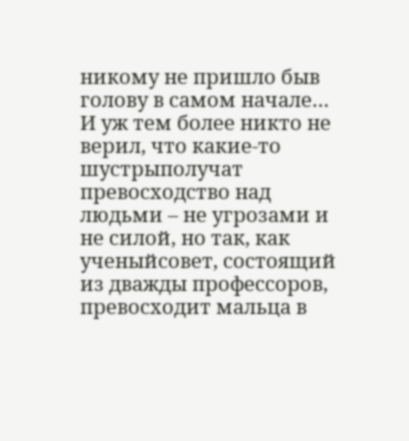никому не пришло быв голову в самом начале… И уж тем более никто не верил, что какие-то шустрыполучат превосходство над людьми – не угрозами и не силой, но так, как ученыйсовет, состоящий из дважды профессоров, превосходит мальца в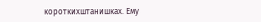короткихштанишках. Ему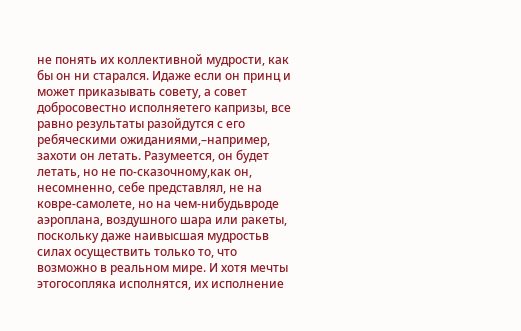не понять их коллективной мудрости, как бы он ни старался. Идаже если он принц и может приказывать совету, а совет добросовестно исполняетего капризы, все равно результаты разойдутся с его ребяческими ожиданиями,–например, захоти он летать. Разумеется, он будет летать, но не по-сказочному,как он, несомненно, себе представлял, не на ковре-самолете, но на чем-нибудьвроде аэроплана, воздушного шара или ракеты, поскольку даже наивысшая мудростьв силах осуществить только то, что возможно в реальном мире. И хотя мечты этогосопляка исполнятся, их исполнение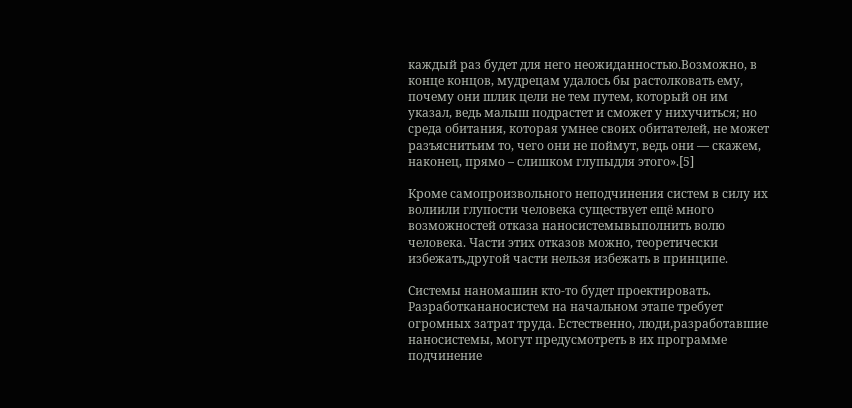каждый раз будет для него неожиданностью.Возможно, в конце концов, мудрецам удалось бы растолковать ему, почему они шлик цели не тем путем, который он им указал, ведь малыш подрастет и сможет у нихучиться; но среда обитания, которая умнее своих обитателей, не может разъяснитьим то, чего они не поймут, ведь они — скажем, наконец, прямо – слишком глупыдля этого».[5]

Кроме самопроизвольного неподчинения систем в силу их волиили глупости человека существует ещё много возможностей отказа наносистемывыполнить волю человека. Части этих отказов можно, теоретически избежать,другой части нельзя избежать в принципе.

Системы наномашин кто-то будет проектировать.  Разработкананосистем на начальном этапе требует огромных затрат труда. Естественно, люди,разработавшие наносистемы, могут предусмотреть в их программе подчинение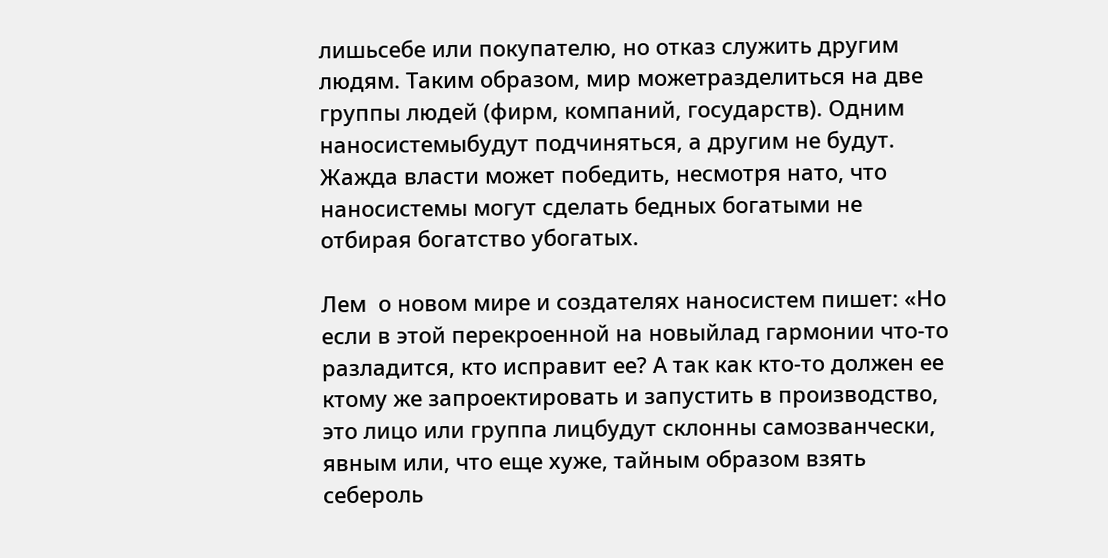лишьсебе или покупателю, но отказ служить другим людям. Таким образом, мир можетразделиться на две группы людей (фирм, компаний, государств). Одним наносистемыбудут подчиняться, а другим не будут. Жажда власти может победить, несмотря нато, что наносистемы могут сделать бедных богатыми не отбирая богатство убогатых.

Лем  о новом мире и создателях наносистем пишет: «Но если в этой перекроенной на новыйлад гармонии что-то разладится, кто исправит ее? А так как кто-то должен ее ктому же запроектировать и запустить в производство, это лицо или группа лицбудут склонны самозванчески, явным или, что еще хуже, тайным образом взять себероль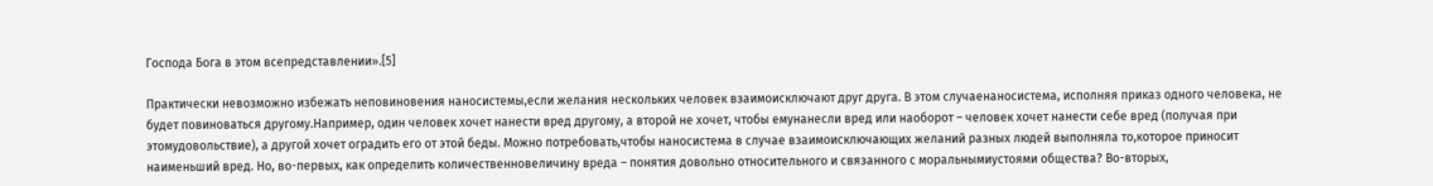Господа Бога в этом всепредставлении».[5]

Практически невозможно избежать неповиновения наносистемы,если желания нескольких человек взаимоисключают друг друга. В этом случаенаносистема, исполняя приказ одного человека, не будет повиноваться другому.Например, один человек хочет нанести вред другому, а второй не хочет, чтобы емунанесли вред или наоборот – человек хочет нанести себе вред (получая при этомудовольствие), а другой хочет оградить его от этой беды. Можно потребовать,чтобы наносистема в случае взаимоисключающих желаний разных людей выполняла то,которое приносит наименьший вред. Но, во-первых, как определить количественновеличину вреда – понятия довольно относительного и связанного с моральнымиустоями общества? Во-вторых,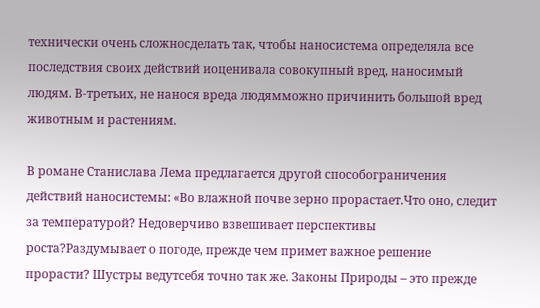технически очень сложносделать так, чтобы наносистема определяла все последствия своих действий иоценивала совокупный вред, наносимый людям. В-третьих, не нанося вреда людямможно причинить большой вред животным и растениям.

В романе Станислава Лема предлагается другой способограничения действий наносистемы: «Во влажной почве зерно прорастает.Что оно, следит за температурой? Недоверчиво взвешивает перспективы роста?Раздумывает о погоде, прежде чем примет важное решение прорасти? Шустры ведутсебя точно так же. Законы Природы – это прежде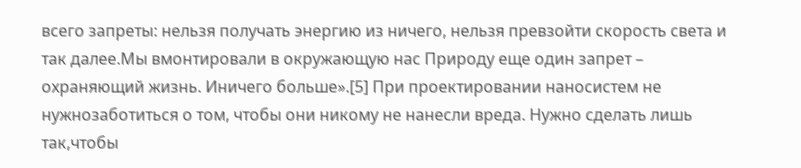всего запреты: нельзя получать энергию из ничего, нельзя превзойти скорость света и так далее.Мы вмонтировали в окружающую нас Природу еще один запрет – охраняющий жизнь. Иничего больше».[5] При проектировании наносистем не нужнозаботиться о том, чтобы они никому не нанесли вреда. Нужно сделать лишь так,чтобы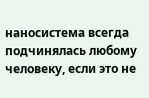наносистема всегда подчинялась любому человеку, если это не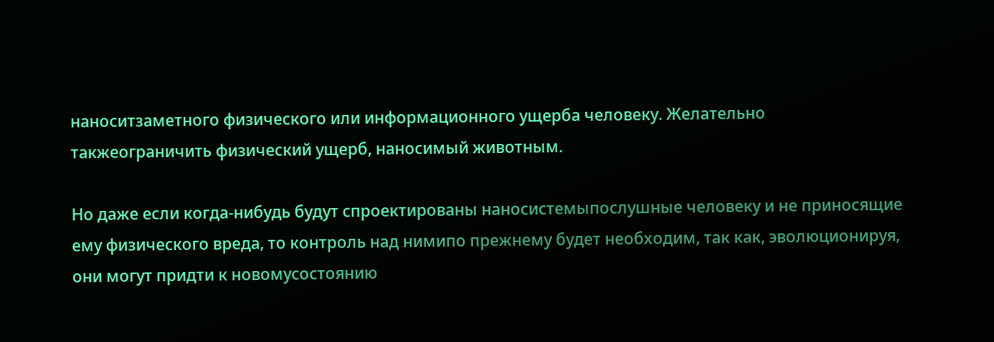наноситзаметного физического или информационного ущерба человеку. Желательно такжеограничить физический ущерб, наносимый животным.

Но даже если когда-нибудь будут спроектированы наносистемыпослушные человеку и не приносящие ему физического вреда, то контроль над нимипо прежнему будет необходим, так как, эволюционируя, они могут придти к новомусостоянию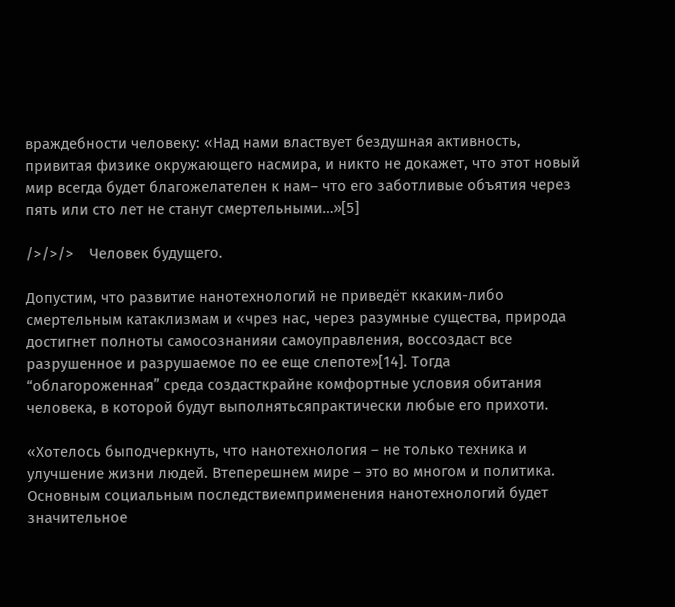враждебности человеку: «Над нами властвует бездушная активность, привитая физике окружающего насмира, и никто не докажет, что этот новый мир всегда будет благожелателен к нам– что его заботливые объятия через пять или сто лет не станут смертельными…»[5]

/>/>/>    Человек будущего.

Допустим, что развитие нанотехнологий не приведёт ккаким-либо смертельным катаклизмам и «чрез нас, через разумные существа, природа достигнет полноты самосознанияи самоуправления, воссоздаст все разрушенное и разрушаемое по ее еще слепоте»[14]. Тогда “облагороженная” среда создасткрайне комфортные условия обитания человека, в которой будут выполнятьсяпрактически любые его прихоти.

«Хотелось быподчеркнуть, что нанотехнология – не только техника и улучшение жизни людей. Втеперешнем мире – это во многом и политика. Основным социальным последствиемприменения нанотехнологий будет значительное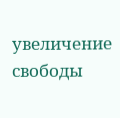увеличение свободы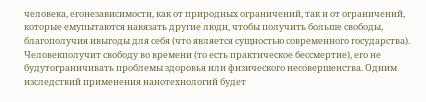человека, егонезависимости, как от природных ограничений, так и от ограничений, которые емупытаются навязать другие люди, чтобы получить больше свободы, благополучия ивыгоды для себя (что является сущностью современного государства). Человекполучит свободу во времени (то есть практическое бессмертие), его не будутограничивать проблемы здоровья или физического несовершенства. Одним изследствий применения нанотехнологий будет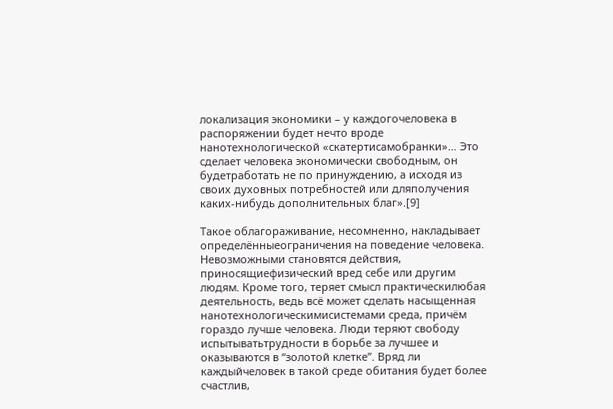локализация экономики – у каждогочеловека в распоряжении будет нечто вроде нанотехнологической «скатертисамобранки»… Это сделает человека экономически свободным, он будетработать не по принуждению, а исходя из своих духовных потребностей или дляполучения каких-нибудь дополнительных благ».[9]

Такое облагораживание, несомненно, накладывает определённыеограничения на поведение человека. Невозможными становятся действия, приносящиефизический вред себе или другим людям. Кроме того, теряет смысл практическилюбая деятельность, ведь всё может сделать насыщенная нанотехнологическимисистемами среда, причём гораздо лучше человека. Люди теряют свободу испытыватьтрудности в борьбе за лучшее и оказываются в “золотой клетке”. Вряд ли каждыйчеловек в такой среде обитания будет более счастлив,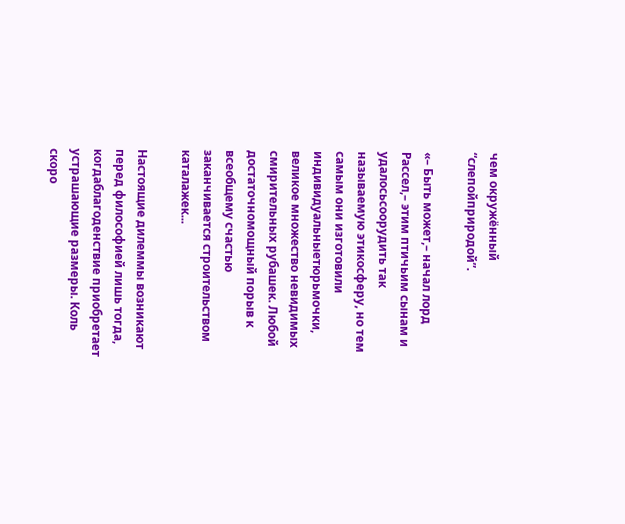чем окружённый “слепойприродой”.

«– Быть может,– начал лорд Рассел,– этим птичьим сынам и удалосьсоорудить так называемую этикосферу, но тем самым они изготовили индивидуальныетюрьмочки, великое множество невидимых смирительных рубашек. Любой достаточномощный порыв к всеобщему счастью заканчивается строительством каталажек...

Настоящие дилеммы возникают перед философией лишь тогда, когдаблагоденствие приобретает устрашающие размеры. Коль скоро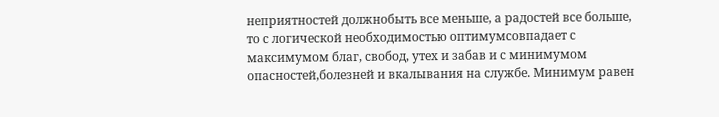неприятностей должнобыть все меньше, а радостей все больше, то с логической необходимостью оптимумсовпадает с максимумом благ, свобод, утех и забав и с минимумом опасностей,болезней и вкалывания на службе. Минимум равен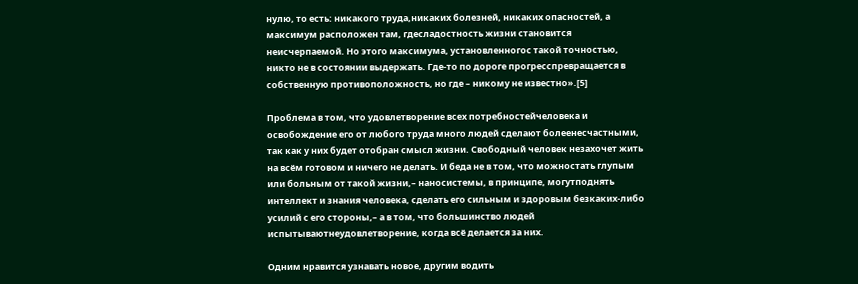нулю, то есть: никакого труда,никаких болезней, никаких опасностей, а максимум расположен там, гдесладостность жизни становится неисчерпаемой. Но этого максимума, установленногос такой точностью, никто не в состоянии выдержать. Где-то по дороге прогресспревращается в собственную противоположность, но где – никому не известно».[5]

Проблема в том, что удовлетворение всех потребностейчеловека и освобождение его от любого труда много людей сделают болеенесчастными, так как у них будет отобран смысл жизни. Свободный человек незахочет жить на всём готовом и ничего не делать. И беда не в том, что можностать глупым или больным от такой жизни,– наносистемы, в принципе, могутподнять интеллект и знания человека, сделать его сильным и здоровым безкаких-либо усилий с его стороны,– а в том, что большинство людей испытываютнеудовлетворение, когда всё делается за них.

Одним нравится узнавать новое, другим водить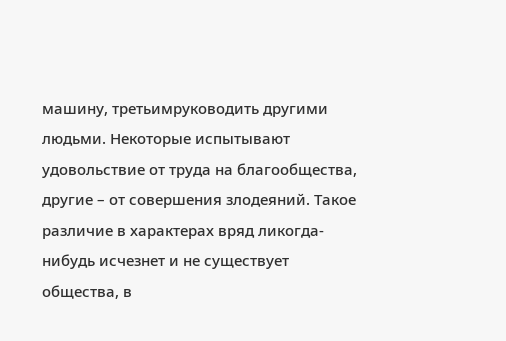машину, третьимруководить другими людьми. Некоторые испытывают удовольствие от труда на благообщества, другие – от совершения злодеяний. Такое различие в характерах вряд ликогда-нибудь исчезнет и не существует общества, в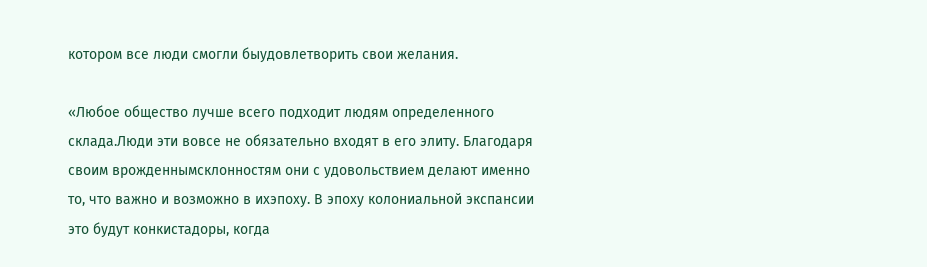котором все люди смогли быудовлетворить свои желания.

«Любое общество лучше всего подходит людям определенного склада.Люди эти вовсе не обязательно входят в его элиту. Благодаря своим врожденнымсклонностям они с удовольствием делают именно то, что важно и возможно в ихэпоху. В эпоху колониальной экспансии это будут конкистадоры, когда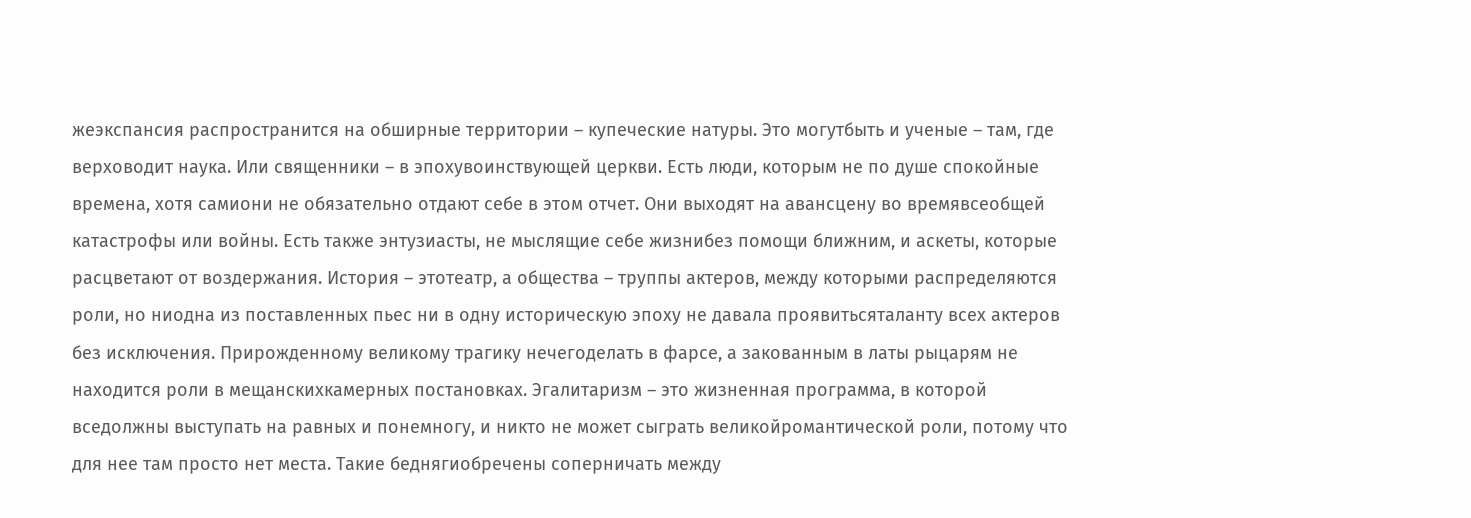жеэкспансия распространится на обширные территории – купеческие натуры. Это могутбыть и ученые – там, где верховодит наука. Или священники – в эпохувоинствующей церкви. Есть люди, которым не по душе спокойные времена, хотя самиони не обязательно отдают себе в этом отчет. Они выходят на авансцену во времявсеобщей катастрофы или войны. Есть также энтузиасты, не мыслящие себе жизнибез помощи ближним, и аскеты, которые расцветают от воздержания. История – этотеатр, а общества – труппы актеров, между которыми распределяются роли, но ниодна из поставленных пьес ни в одну историческую эпоху не давала проявитьсяталанту всех актеров без исключения. Прирожденному великому трагику нечегоделать в фарсе, а закованным в латы рыцарям не находится роли в мещанскихкамерных постановках. Эгалитаризм – это жизненная программа, в которой вседолжны выступать на равных и понемногу, и никто не может сыграть великойромантической роли, потому что для нее там просто нет места. Такие беднягиобречены соперничать между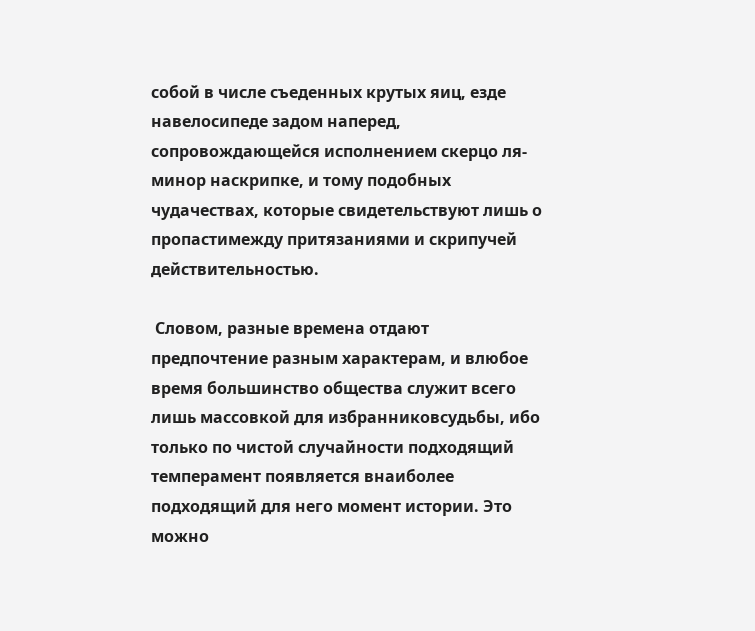собой в числе съеденных крутых яиц, езде навелосипеде задом наперед, сопровождающейся исполнением скерцо ля-минор наскрипке, и тому подобных чудачествах, которые свидетельствуют лишь о пропастимежду притязаниями и скрипучей действительностью.

 Словом, разные времена отдают предпочтение разным характерам, и влюбое время большинство общества служит всего лишь массовкой для избранниковсудьбы, ибо только по чистой случайности подходящий темперамент появляется внаиболее подходящий для него момент истории. Это можно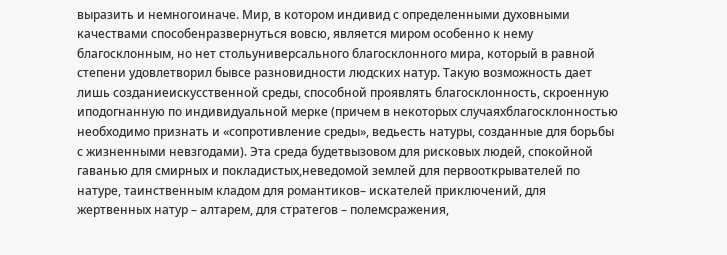выразить и немногоиначе. Мир, в котором индивид с определенными духовными качествами способенразвернуться вовсю, является миром особенно к нему благосклонным, но нет стольуниверсального благосклонного мира, который в равной степени удовлетворил бывсе разновидности людских натур. Такую возможность дает лишь созданиеискусственной среды, способной проявлять благосклонность, скроенную иподогнанную по индивидуальной мерке (причем в некоторых случаяхблагосклонностью необходимо признать и «сопротивление среды», ведьесть натуры, созданные для борьбы с жизненными невзгодами). Эта среда будетвызовом для рисковых людей, спокойной гаванью для смирных и покладистых,неведомой землей для первооткрывателей по натуре, таинственным кладом для романтиков– искателей приключений, для жертвенных натур – алтарем, для стратегов – полемсражения,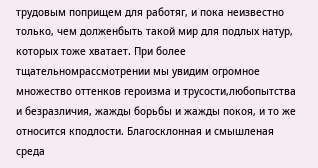трудовым поприщем для работяг, и пока неизвестно только, чем долженбыть такой мир для подлых натур, которых тоже хватает. При более тщательномрассмотрении мы увидим огромное множество оттенков героизма и трусости,любопытства и безразличия, жажды борьбы и жажды покоя, и то же относится кподлости. Благосклонная и смышленая среда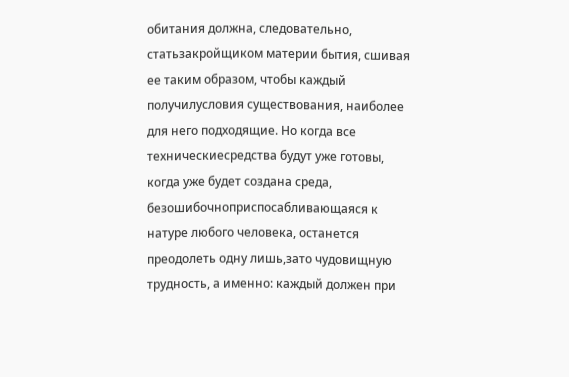обитания должна, следовательно, статьзакройщиком материи бытия, сшивая ее таким образом, чтобы каждый получилусловия существования, наиболее для него подходящие. Но когда все техническиесредства будут уже готовы, когда уже будет создана среда, безошибочноприспосабливающаяся к натуре любого человека, останется преодолеть одну лишь,зато чудовищную трудность, а именно: каждый должен при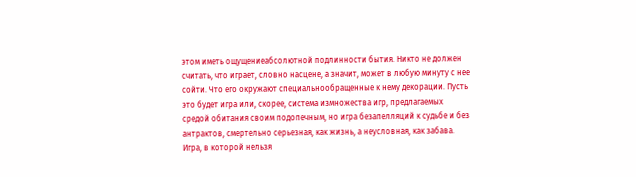этом иметь ощущениеабсолютной подлинности бытия. Никто не должен считать, что играет, словно насцене, а значит, может в любую минуту с нее сойти. Что его окружают специальнообращенные к нему декорации. Пусть это будет игра или, скорее, система измножества игр, предлагаемых средой обитания своим подопечным, но игра безапелляций к судьбе и без антрактов, смертельно серьезная, как жизнь, а неусловная, как забава. Игра, в которой нельзя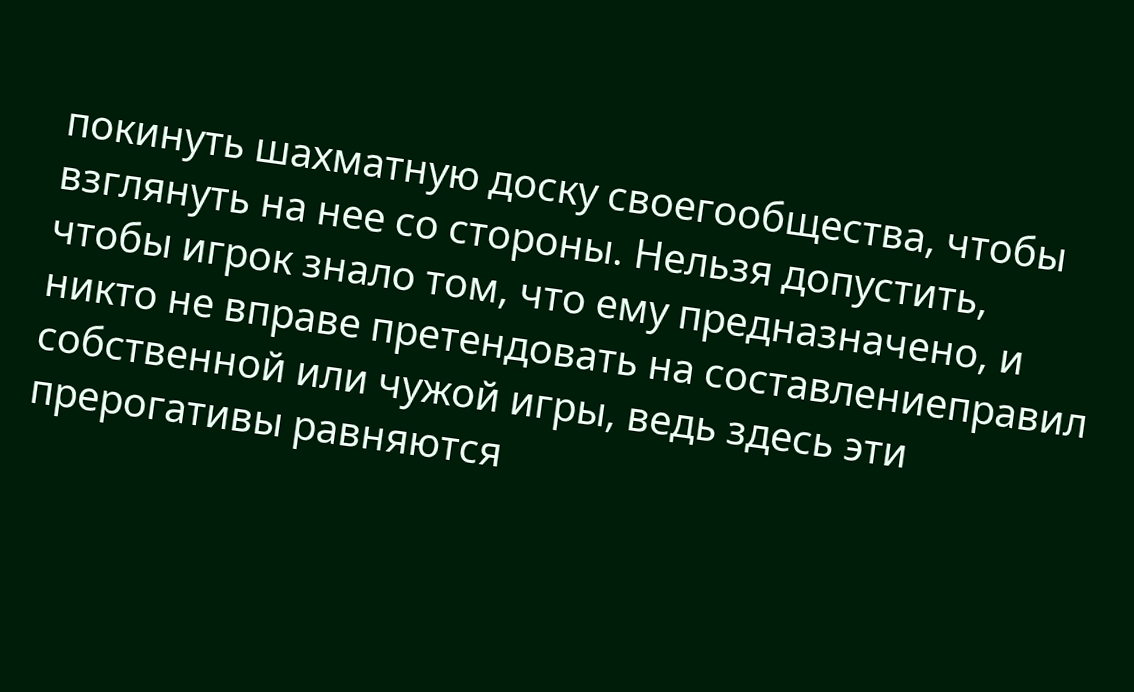покинуть шахматную доску своегообщества, чтобы взглянуть на нее со стороны. Нельзя допустить, чтобы игрок знало том, что ему предназначено, и никто не вправе претендовать на составлениеправил собственной или чужой игры, ведь здесь эти прерогативы равняются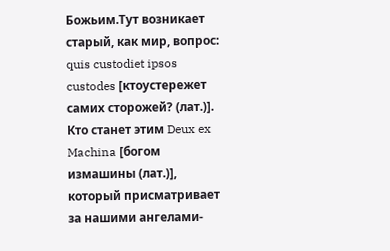Божьим.Тут возникает старый, как мир, вопрос: quis custodiet ipsos custodes [ктоустережет самих сторожей? (лат.)]. Кто станет этим Deux ex Machina [богом измашины (лат.)], который присматривает за нашими ангелами-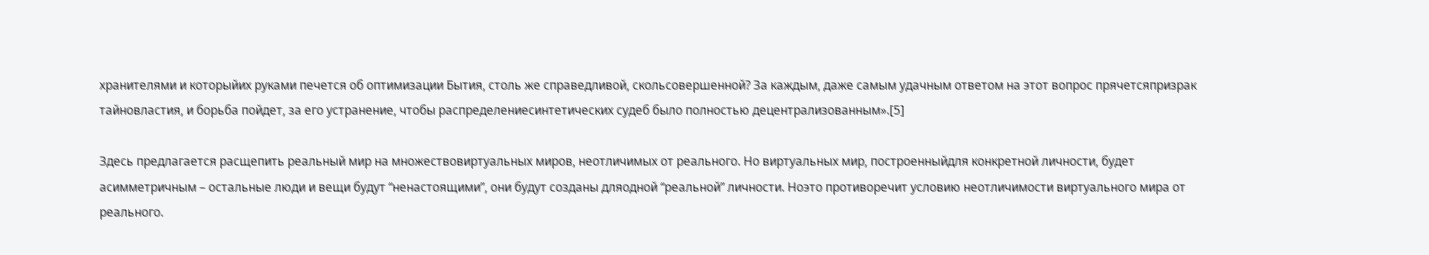хранителями и которыйих руками печется об оптимизации Бытия, столь же справедливой, скольсовершенной? За каждым, даже самым удачным ответом на этот вопрос прячетсяпризрак тайновластия, и борьба пойдет, за его устранение, чтобы распределениесинтетических судеб было полностью децентрализованным».[5]

Здесь предлагается расщепить реальный мир на множествовиртуальных миров, неотличимых от реального. Но виртуальных мир, построенныйдля конкретной личности, будет асимметричным – остальные люди и вещи будут “ненастоящими”, они будут созданы дляодной “реальной” личности. Ноэто противоречит условию неотличимости виртуального мира от реального.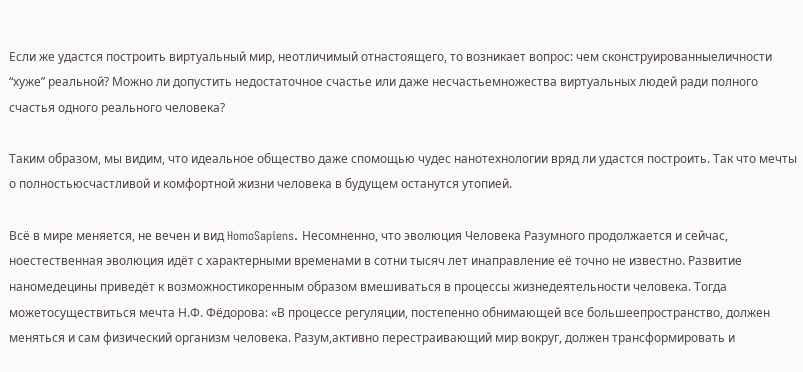Если же удастся построить виртуальный мир, неотличимый отнастоящего, то возникает вопрос: чем сконструированныеличности “хуже” реальной? Можно ли допустить недостаточное счастье или даже несчастьемножества виртуальных людей ради полного счастья одного реального человека?

Таким образом, мы видим, что идеальное общество даже спомощью чудес нанотехнологии вряд ли удастся построить. Так что мечты о полностьюсчастливой и комфортной жизни человека в будущем останутся утопией.

Всё в мире меняется, не вечен и вид HomoSapiens. Несомненно, что эволюция Человека Разумного продолжается и сейчас, ноестественная эволюция идёт с характерными временами в сотни тысяч лет инаправление её точно не известно. Развитие наномедецины приведёт к возможностикоренным образом вмешиваться в процессы жизнедеятельности человека. Тогда можетосуществиться мечта Н.Ф. Фёдорова: «В процессе регуляции, постепенно обнимающей все большеепространство, должен меняться и сам физический организм человека. Разум,активно перестраивающий мир вокруг, должен трансформировать и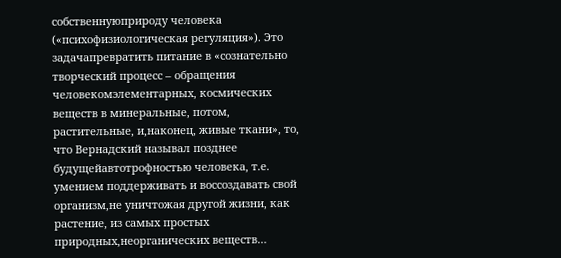собственнуюприроду человека («психофизиологическая регуляция»). Это задачапревратить питание в «сознательно творческий процесс – обращения человекомэлементарных, космических веществ в минеральные, потом, растительные, и,наконец, живые ткани», то, что Вернадский называл позднее будущейавтотрофностью человека, т.е. умением поддерживать и воссоздавать свой организм,не уничтожая другой жизни, как растение, из самых простых природных,неорганических веществ…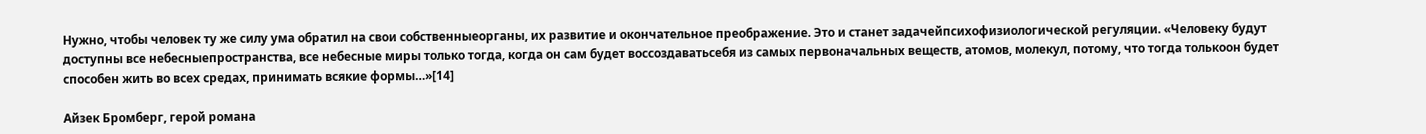Нужно, чтобы человек ту же силу ума обратил на свои собственныеорганы, их развитие и окончательное преображение. Это и станет задачейпсихофизиологической регуляции. «Человеку будут доступны все небесныепространства, все небесные миры только тогда, когда он сам будет воссоздаватьсебя из самых первоначальных веществ, атомов, молекул, потому, что тогда толькоон будет способен жить во всех средах, принимать всякие формы…»[14]

Айзек Бромберг, герой романа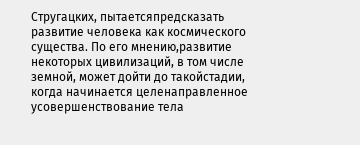Стругацких, пытаетсяпредсказать развитие человека как космического существа. По его мнению,развитие некоторых цивилизаций, в том числе земной, может дойти до такойстадии, когда начинается целенаправленное усовершенствование тела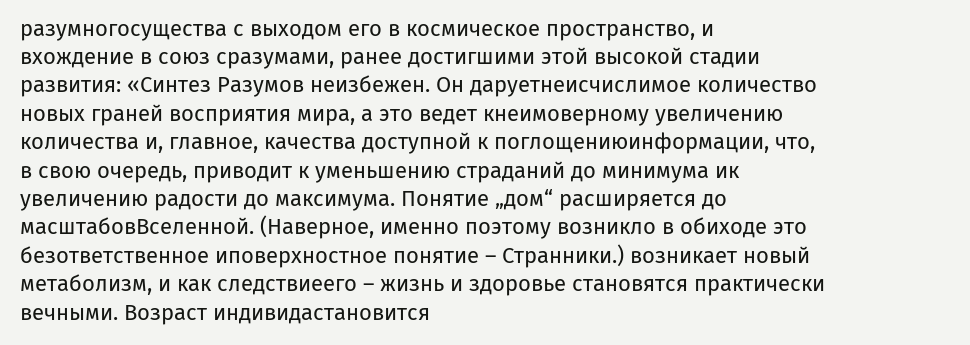разумногосущества с выходом его в космическое пространство, и вхождение в союз сразумами, ранее достигшими этой высокой стадии развития: «Синтез Разумов неизбежен. Он даруетнеисчислимое количество новых граней восприятия мира, а это ведет кнеимоверному увеличению количества и, главное, качества доступной к поглощениюинформации, что, в свою очередь, приводит к уменьшению страданий до минимума ик увеличению радости до максимума. Понятие „дом“ расширяется до масштабовВселенной. (Наверное, именно поэтому возникло в обиходе это безответственное иповерхностное понятие – Странники.) возникает новый метаболизм, и как следствиеего – жизнь и здоровье становятся практически вечными. Возраст индивидастановится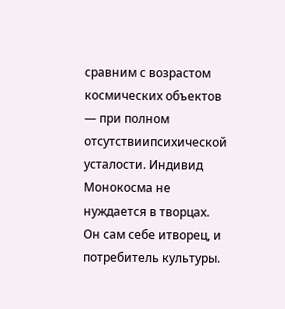сравним с возрастом космических объектов — при полном отсутствиипсихической усталости. Индивид Монокосма не нуждается в творцах. Он сам себе итворец, и потребитель культуры.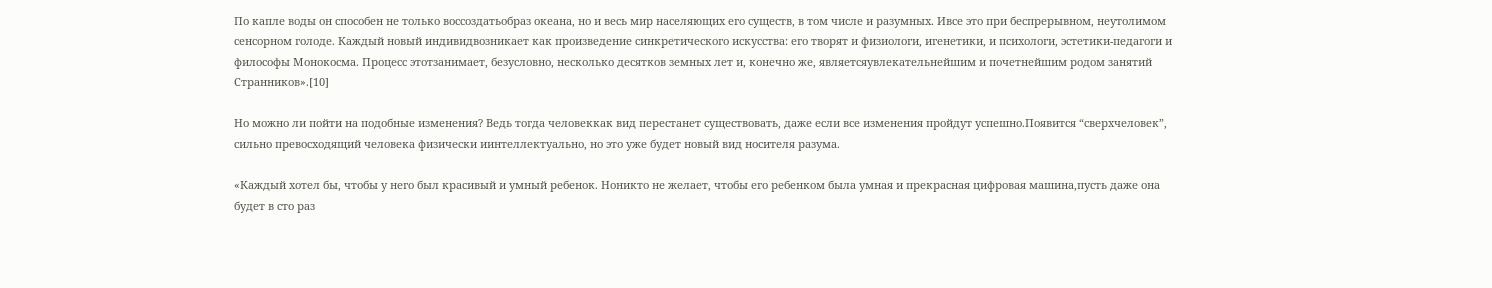По капле воды он способен не только воссоздатьобраз океана, но и весь мир населяющих его существ, в том числе и разумных. Ивсе это при беспрерывном, неутолимом сенсорном голоде. Каждый новый индивидвозникает как произведение синкретического искусства: его творят и физиологи, игенетики, и психологи, эстетики-педагоги и философы Монокосма. Процесс этотзанимает, безусловно, несколько десятков земных лет и, конечно же, являетсяувлекательнейшим и почетнейшим родом занятий Странников».[10]

Но можно ли пойти на подобные изменения? Ведь тогда человеккак вид перестанет существовать, даже если все изменения пройдут успешно.Появится “сверхчеловек”, сильно превосходящий человека физически иинтеллектуально, но это уже будет новый вид носителя разума.

«Каждый хотел бы, чтобы у него был красивый и умный ребенок. Ноникто не желает, чтобы его ребенком была умная и прекрасная цифровая машина,пусть даже она будет в сто раз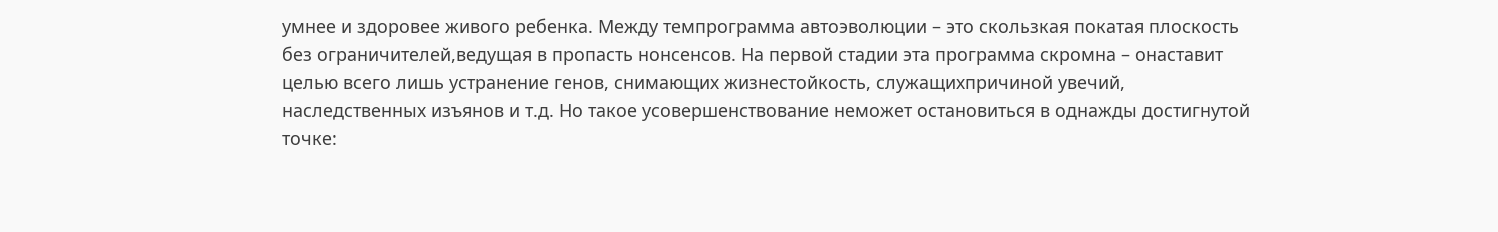умнее и здоровее живого ребенка. Между темпрограмма автоэволюции – это скользкая покатая плоскость без ограничителей,ведущая в пропасть нонсенсов. На первой стадии эта программа скромна – онаставит целью всего лишь устранение генов, снимающих жизнестойкость, служащихпричиной увечий, наследственных изъянов и т.д. Но такое усовершенствование неможет остановиться в однажды достигнутой точке: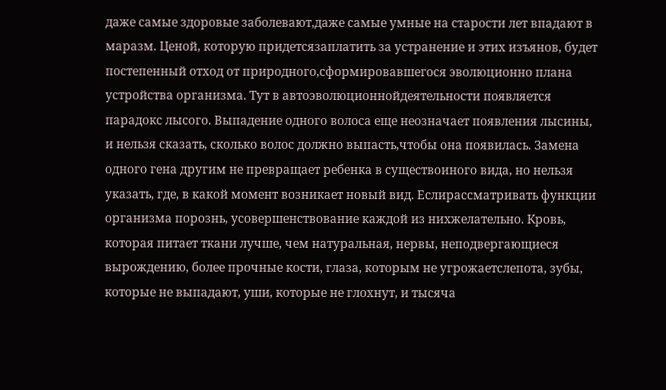даже самые здоровые заболевают,даже самые умные на старости лет впадают в маразм. Ценой, которую придетсязаплатить за устранение и этих изъянов, будет постепенный отход от природного,сформировавшегося эволюционно плана устройства организма. Тут в автоэволюционнойдеятельности появляется парадокс лысого. Выпадение одного волоса еще неозначает появления лысины, и нельзя сказать, сколько волос должно выпасть,чтобы она появилась. Замена одного гена другим не превращает ребенка в существоиного вида, но нельзя указать, где, в какой момент возникает новый вид. Еслирассматривать функции организма порознь, усовершенствование каждой из нихжелательно. Кровь, которая питает ткани лучше, чем натуральная, нервы, неподвергающиеся вырождению, более прочные кости, глаза, которым не угрожаетслепота, зубы, которые не выпадают, уши, которые не глохнут, и тысяча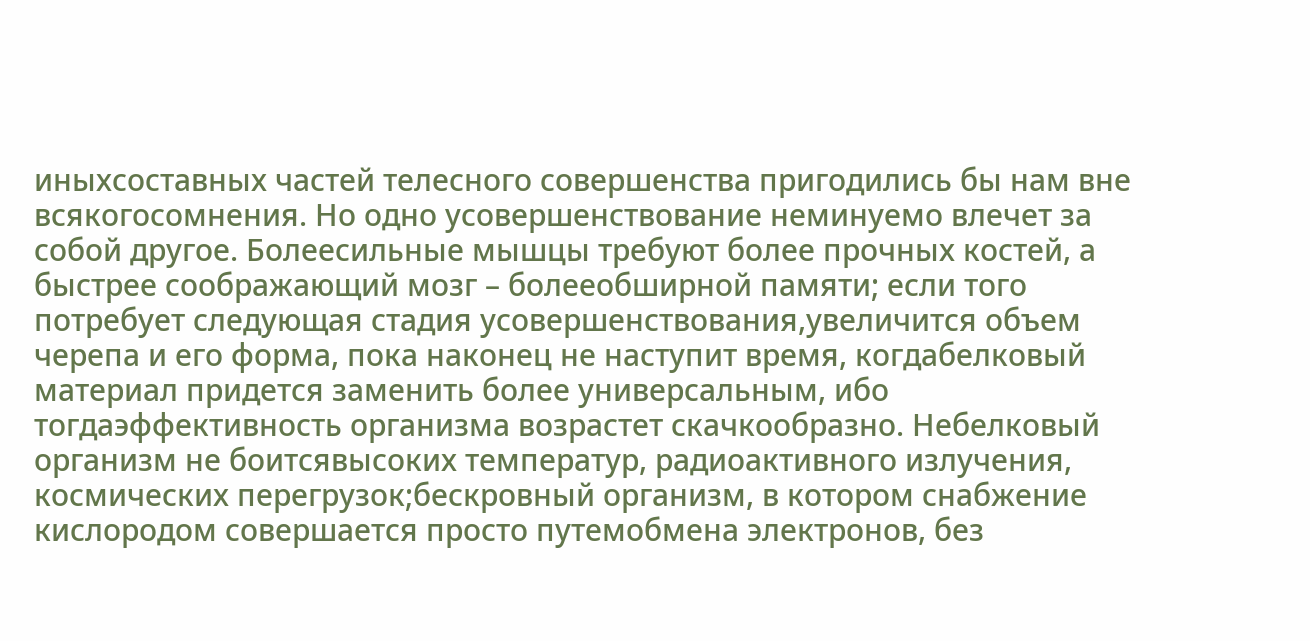иныхсоставных частей телесного совершенства пригодились бы нам вне всякогосомнения. Но одно усовершенствование неминуемо влечет за собой другое. Болеесильные мышцы требуют более прочных костей, а быстрее соображающий мозг – болееобширной памяти; если того потребует следующая стадия усовершенствования,увеличится объем черепа и его форма, пока наконец не наступит время, когдабелковый материал придется заменить более универсальным, ибо тогдаэффективность организма возрастет скачкообразно. Небелковый организм не боитсявысоких температур, радиоактивного излучения, космических перегрузок;бескровный организм, в котором снабжение кислородом совершается просто путемобмена электронов, без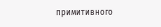примитивного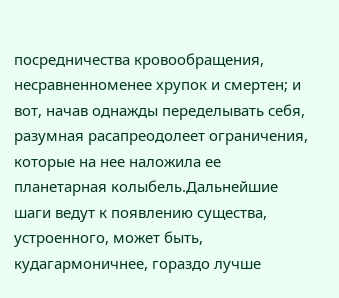посредничества кровообращения, несравненноменее хрупок и смертен; и вот, начав однажды переделывать себя, разумная расапреодолеет ограничения, которые на нее наложила ее планетарная колыбель.Дальнейшие шаги ведут к появлению существа, устроенного, может быть, кудагармоничнее, гораздо лучше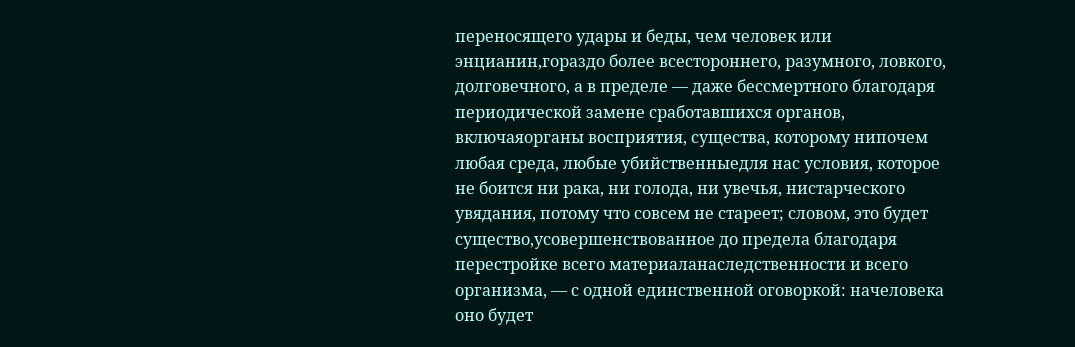переносящего удары и беды, чем человек или энцианин,гораздо более всестороннего, разумного, ловкого, долговечного, а в пределе — даже бессмертного благодаря периодической замене сработавшихся органов, включаяорганы восприятия, существа, которому нипочем любая среда, любые убийственныедля нас условия, которое не боится ни рака, ни голода, ни увечья, нистарческого увядания, потому что совсем не стареет; словом, это будет существо,усовершенствованное до предела благодаря перестройке всего материаланаследственности и всего организма, — с одной единственной оговоркой: начеловека оно будет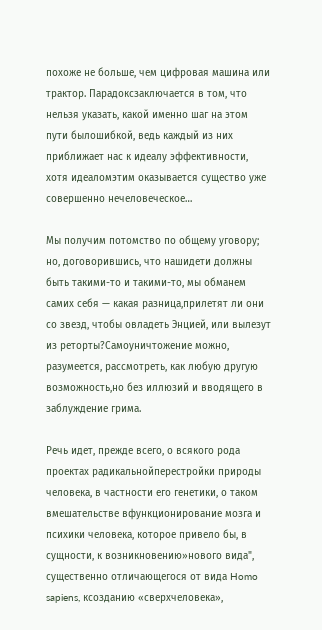похоже не больше, чем цифровая машина или трактор. Парадоксзаключается в том, что нельзя указать, какой именно шаг на этом пути былошибкой, ведь каждый из них приближает нас к идеалу эффективности, хотя идеаломэтим оказывается существо уже совершенно нечеловеческое…

Мы получим потомство по общему уговору; но, договорившись, что нашидети должны быть такими-то и такими-то, мы обманем самих себя — какая разница,прилетят ли они со звезд, чтобы овладеть Энцией, или вылезут из реторты?Самоуничтожение можно, разумеется, рассмотреть, как любую другую возможность,но без иллюзий и вводящего в заблуждение грима.

Речь идет, прежде всего, о всякого рода проектах радикальнойперестройки природы человека, в частности его генетики, о таком вмешательстве вфункционирование мозга и психики человека, которое привело бы, в сущности, к возникновению»нового вида", существенно отличающегося от вида Homo sapiens, ксозданию «сверхчеловека»,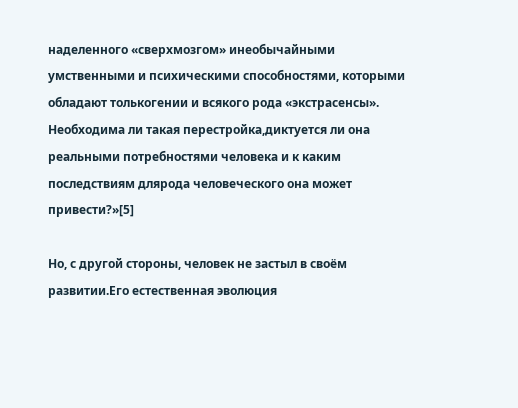наделенного «сверхмозгом» инеобычайными умственными и психическими способностями, которыми обладают толькогении и всякого рода «экстрасенсы». Необходима ли такая перестройка,диктуется ли она реальными потребностями человека и к каким последствиям длярода человеческого она может привести?»[5]

Но, с другой стороны, человек не застыл в своём развитии.Его естественная эволюция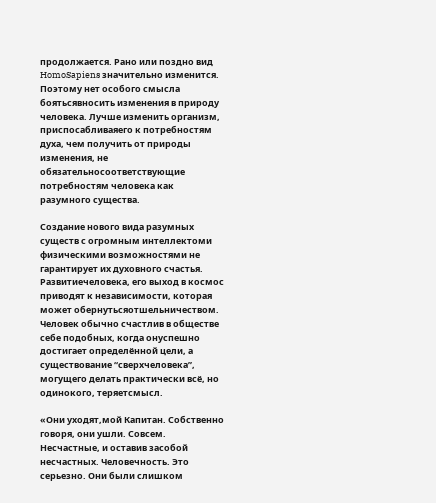продолжается. Рано или поздно вид HomoSapiens значительно изменится. Поэтому нет особого смысла боятьсявносить изменения в природу человека. Лучше изменить организм, приспосабливаяего к потребностям духа, чем получить от природы изменения, не обязательносоответствующие потребностям человека как разумного существа.

Создание нового вида разумных существ с огромным интеллектоми физическими возможностями не гарантирует их духовного счастья. Развитиечеловека, его выход в космос приводят к независимости, которая может обернутьсяотшельничеством. Человек обычно счастлив в обществе себе подобных, когда онуспешно достигает определённой цели, а существование “сверхчеловека”, могущего делать практически всё, но одинокого, теряетсмысл.

«Они уходят,мой Капитан. Собственно говоря, они ушли. Совсем. Несчастные, и оставив засобой несчастных. Человечность. Это серьезно. Они были слишком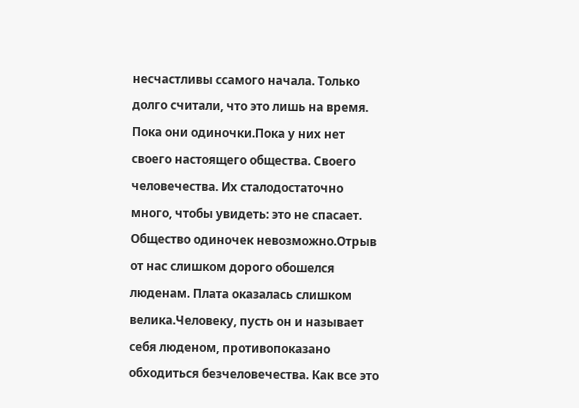несчастливы ссамого начала. Только долго считали, что это лишь на время. Пока они одиночки.Пока у них нет своего настоящего общества. Своего человечества. Их сталодостаточно много, чтобы увидеть: это не спасает. Общество одиночек невозможно.Отрыв от нас слишком дорого обошелся люденам. Плата оказалась слишком велика.Человеку, пусть он и называет себя люденом, противопоказано обходиться безчеловечества. Как все это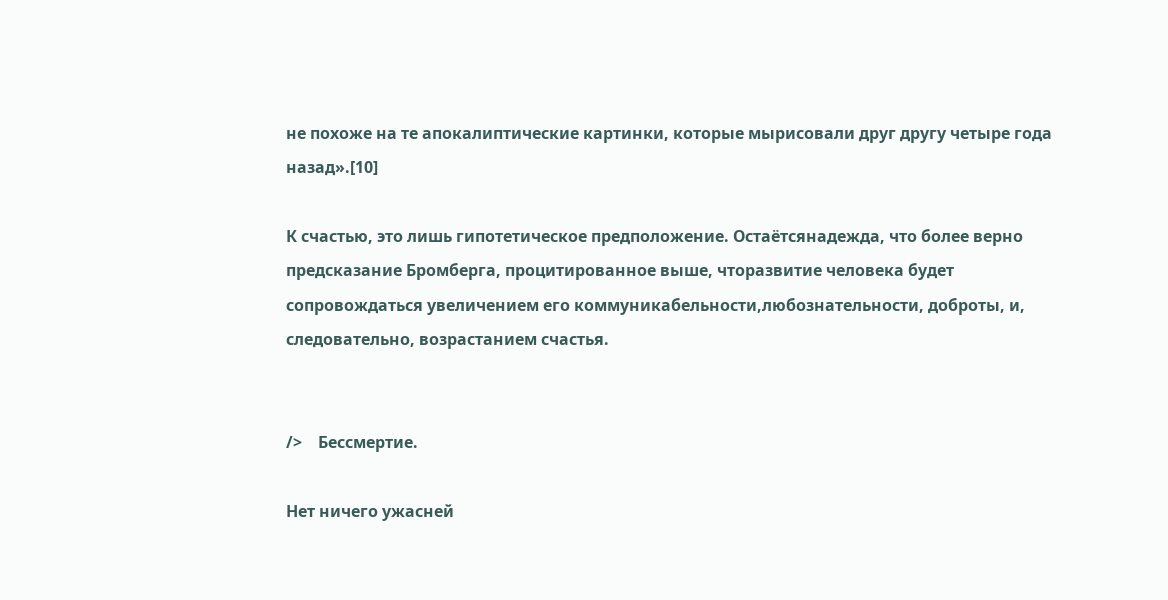не похоже на те апокалиптические картинки, которые мырисовали друг другу четыре года назад».[10]

К счастью, это лишь гипотетическое предположение. Остаётсянадежда, что более верно предсказание Бромберга, процитированное выше, чторазвитие человека будет сопровождаться увеличением его коммуникабельности,любознательности, доброты, и, следовательно, возрастанием счастья.


/>    Бессмертие.

Нет ничего ужасней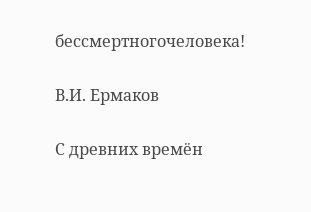бессмертногочеловека!

В.И. Ермаков

С древних времён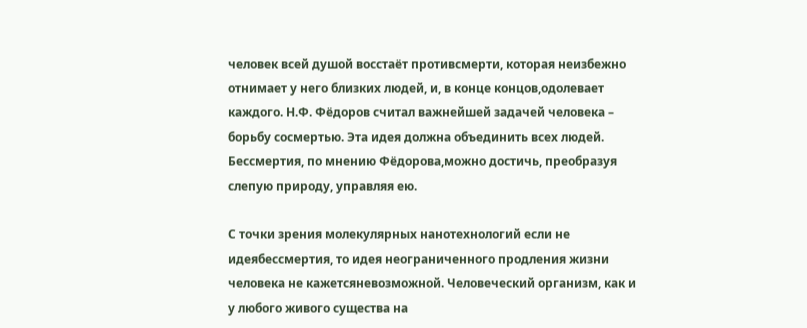человек всей душой восстаёт противсмерти, которая неизбежно отнимает у него близких людей, и, в конце концов,одолевает каждого. Н.Ф. Фёдоров считал важнейшей задачей человека – борьбу сосмертью. Эта идея должна объединить всех людей. Бессмертия, по мнению Фёдорова,можно достичь, преобразуя слепую природу, управляя ею.

С точки зрения молекулярных нанотехнологий если не идеябессмертия, то идея неограниченного продления жизни человека не кажетсяневозможной. Человеческий организм, как и у любого живого существа на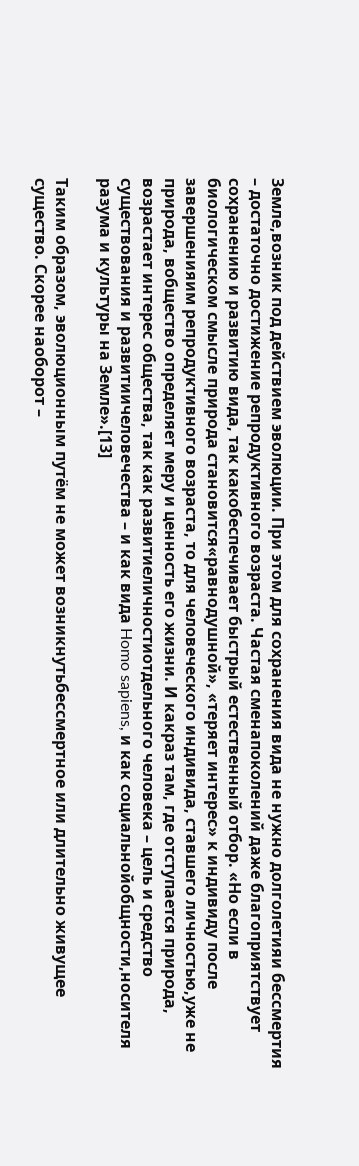Земле,возник под действием эволюции. При этом для сохранения вида не нужно долголетияи бессмертия – достаточно достижение репродуктивного возраста. Частая сменапоколений даже благоприятствует сохранению и развитию вида, так какобеспечивает быстрый естественный отбор. «Но если в биологическом смысле природа становится«равнодушной», «теряет интерес» к индивиду после завершенияим репродуктивного возраста, то для человеческого индивида, ставшего личностью,уже не природа, вобщество определяет меру и ценность его жизни. И какраз там, где отступается природа, возрастает интерес общества, так как развитиеличностиотдельного человека – цель и средство существования и развитиичеловечества – и как вида Homo sapiens, и как социальнойобщности,носителя разума и культуры на Земле».[13]

Таким образом, эволюционным путём не может возникнутьбессмертное или длительно живущее существо. Скорее наоборот –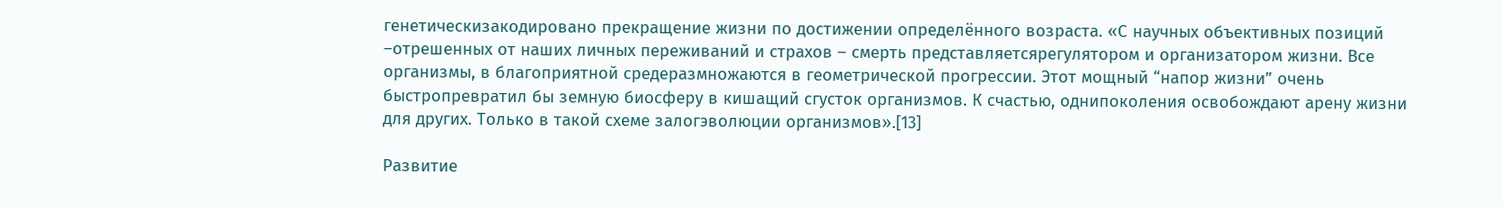генетическизакодировано прекращение жизни по достижении определённого возраста. «С научных объективных позиций –отрешенных от наших личных переживаний и страхов – смерть представляетсярегулятором и организатором жизни. Все организмы, в благоприятной средеразмножаются в геометрической прогрессии. Этот мощный “напор жизни” очень быстропревратил бы земную биосферу в кишащий сгусток организмов. К счастью, однипоколения освобождают арену жизни для других. Только в такой схеме залогэволюции организмов».[13]

Развитие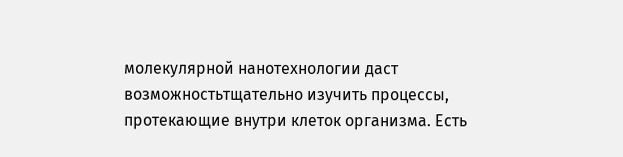молекулярной нанотехнологии даст возможностьтщательно изучить процессы, протекающие внутри клеток организма. Есть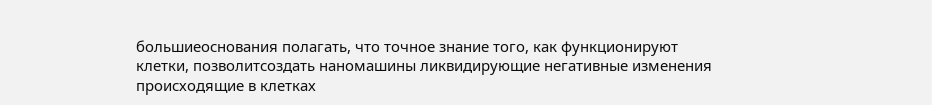большиеоснования полагать, что точное знание того, как функционируют клетки, позволитсоздать наномашины ликвидирующие негативные изменения происходящие в клетках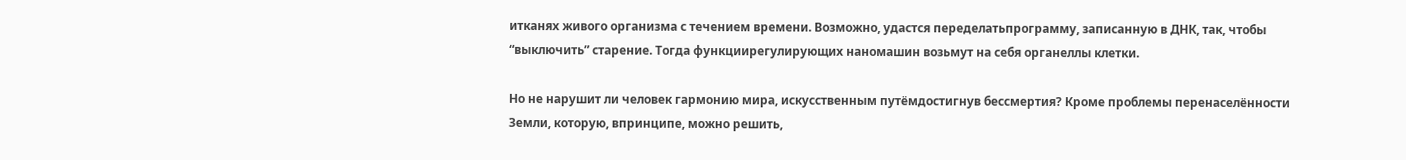итканях живого организма с течением времени. Возможно, удастся переделатьпрограмму, записанную в ДНК, так, чтобы “выключить” старение. Тогда функциирегулирующих наномашин возьмут на себя органеллы клетки.

Но не нарушит ли человек гармонию мира, искусственным путёмдостигнув бессмертия? Кроме проблемы перенаселённости Земли, которую, впринципе, можно решить,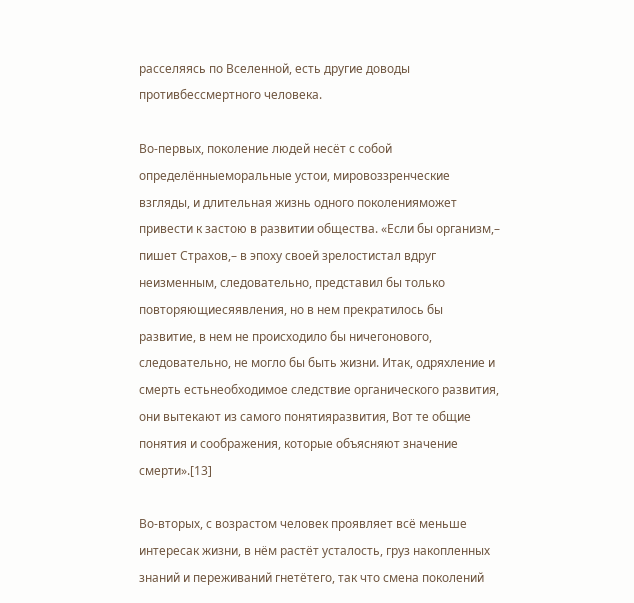расселяясь по Вселенной, есть другие доводы противбессмертного человека.

Во-первых, поколение людей несёт с собой определённыеморальные устои, мировоззренческие взгляды, и длительная жизнь одного поколенияможет привести к застою в развитии общества. «Если бы организм,– пишет Страхов,– в эпоху своей зрелостистал вдруг неизменным, следовательно, представил бы только повторяющиесяявления, но в нем прекратилось бы развитие, в нем не происходило бы ничегонового, следовательно, не могло бы быть жизни. Итак, одряхление и смерть естьнеобходимое следствие органического развития, они вытекают из самого понятияразвития, Вот те общие понятия и соображения, которые объясняют значение смерти».[13]

Во-вторых, с возрастом человек проявляет всё меньше интересак жизни, в нём растёт усталость, груз накопленных знаний и переживаний гнетётего, так что смена поколений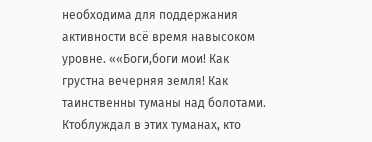необходима для поддержания активности всё время навысоком уровне. ««Боги,боги мои! Как грустна вечерняя земля! Как таинственны туманы над болотами. Ктоблуждал в этих туманах, кто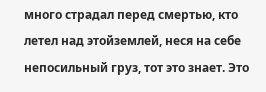много страдал перед смертью, кто летел над этойземлей, неся на себе непосильный груз, тот это знает. Это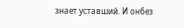знает уставший. И онбез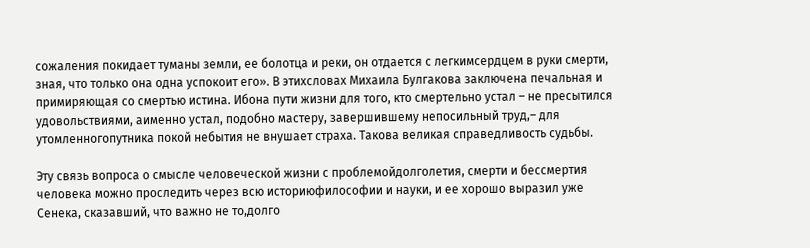сожаления покидает туманы земли, ее болотца и реки, он отдается с легкимсердцем в руки смерти, зная, что только она одна успокоит его». В этихсловах Михаила Булгакова заключена печальная и примиряющая со смертью истина. Ибона пути жизни для того, кто смертельно устал – не пресытился удовольствиями, аименно устал, подобно мастеру, завершившему непосильный труд,– для утомленногопутника покой небытия не внушает страха. Такова великая справедливость судьбы.

Эту связь вопроса о смысле человеческой жизни с проблемойдолголетия, смерти и бессмертия человека можно проследить через всю историюфилософии и науки, и ее хорошо выразил уже Сенека, сказавший, что важно не то,долго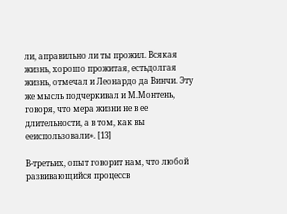ли, аправильно ли ты прожил. Всякая жизнь, хорошо прожитая, естьдолгая жизнь, отмечал и Леонардо да Винчи. Эту же мысль подчеркивал и М.Монтень, говоря, что мера жизни не в ее длительности, а в том, как вы ееиспользовали». [13]

В-третьих, опыт говорит нам, что любой развивающийся процессв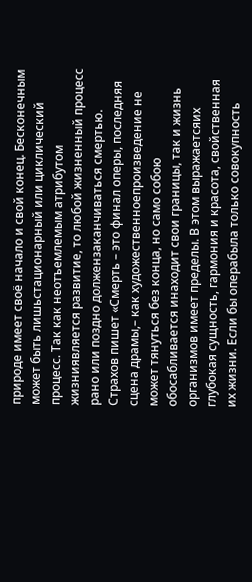природе имеет своё начало и свой конец. Бесконечным может быть лишьстационарный или циклический процесс. Так как неотъемлемым атрибутом жизниявляется развитие, то любой жизненный процесс рано или поздно должензаканчиваться смертью. Страхов пишет «Смерть – это финал оперы, последняя сцена драмы,– как художественноепроизведение не может тянуться без конца, но само собою обосабливается инаходит свои границы, так и жизнь организмов имеет пределы. В этом выражаетсяих глубокая сущность, гармония и красота, свойственная их жизни. Если бы операбыла только совокупность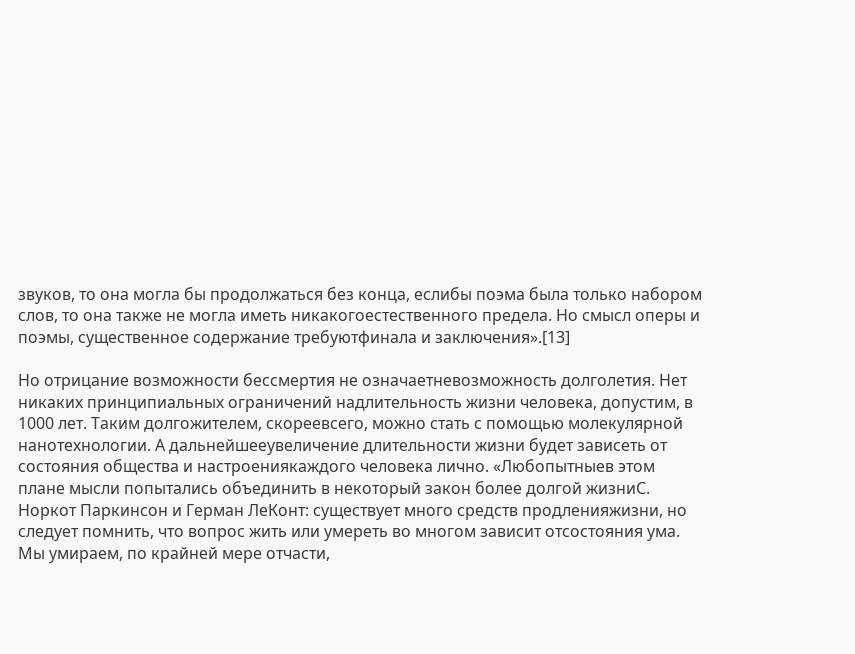звуков, то она могла бы продолжаться без конца, еслибы поэма была только набором слов, то она также не могла иметь никакогоестественного предела. Но смысл оперы и поэмы, существенное содержание требуютфинала и заключения».[13]

Но отрицание возможности бессмертия не означаетневозможность долголетия. Нет никаких принципиальных ограничений надлительность жизни человека, допустим, в 1000 лет. Таким долгожителем, скореевсего, можно стать с помощью молекулярной нанотехнологии. А дальнейшееувеличение длительности жизни будет зависеть от состояния общества и настроениякаждого человека лично. «Любопытныев этом плане мысли попытались объединить в некоторый закон более долгой жизниС. Норкот Паркинсон и Герман ЛеКонт: существует много средств продленияжизни, но следует помнить, что вопрос жить или умереть во многом зависит отсостояния ума. Мы умираем, по крайней мере отчасти,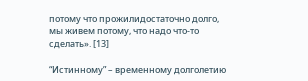потому что прожилидостаточно долго, мы живем потому, что надо что-то сделать». [13]

“Истинному” – временному долголетию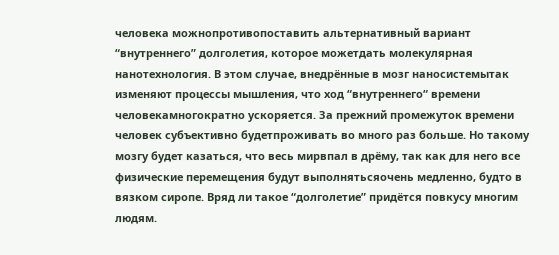человека можнопротивопоставить альтернативный вариант “внутреннего” долголетия, которое можетдать молекулярная нанотехнология. В этом случае, внедрённые в мозг наносистемытак изменяют процессы мышления, что ход “внутреннего“ времени человекамногократно ускоряется. За прежний промежуток времени человек субъективно будетпроживать во много раз больше. Но такому мозгу будет казаться, что весь мирвпал в дрёму, так как для него все физические перемещения будут выполнятьсяочень медленно, будто в вязком сиропе. Вряд ли такое “долголетие” придётся повкусу многим людям.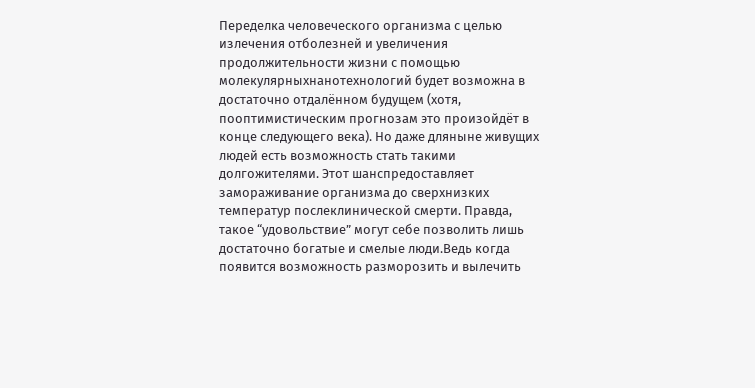Переделка человеческого организма с целью излечения отболезней и увеличения продолжительности жизни с помощью молекулярныхнанотехнологий будет возможна в достаточно отдалённом будущем (хотя, пооптимистическим прогнозам это произойдёт в конце следующего века). Но даже дляныне живущих людей есть возможность стать такими долгожителями. Этот шанспредоставляет замораживание организма до сверхнизких температур послеклинической смерти. Правда, такое “удовольствие” могут себе позволить лишь достаточно богатые и смелые люди.Ведь когда появится возможность разморозить и вылечить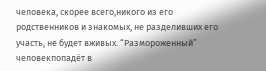человека, скорее всего,никого из его родственников и знакомых, не разделивших его участь, не будет вживых. “Размороженный” человекпопадёт в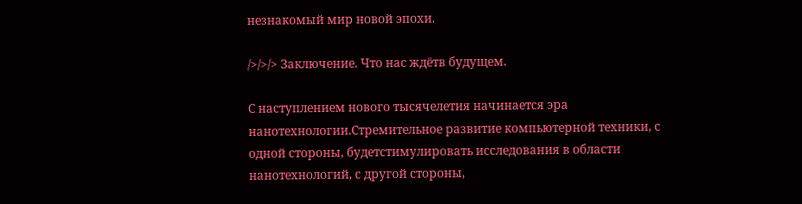незнакомый мир новой эпохи.

/>/>/> Заключение. Что нас ждётв будущем.

С наступлением нового тысячелетия начинается эра нанотехнологии.Стремительное развитие компьютерной техники, с одной стороны, будетстимулировать исследования в области нанотехнологий, с другой стороны,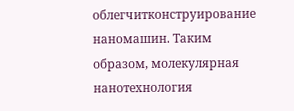облегчитконструирование наномашин. Таким образом, молекулярная нанотехнология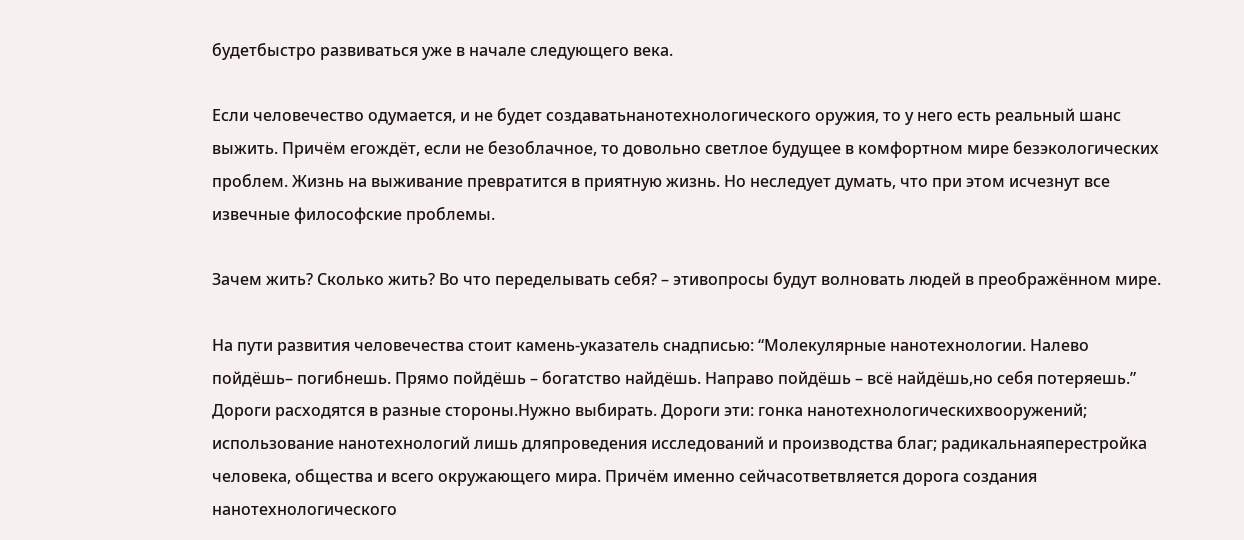будетбыстро развиваться уже в начале следующего века.

Если человечество одумается, и не будет создаватьнанотехнологического оружия, то у него есть реальный шанс выжить. Причём егождёт, если не безоблачное, то довольно светлое будущее в комфортном мире безэкологических проблем. Жизнь на выживание превратится в приятную жизнь. Но неследует думать, что при этом исчезнут все извечные философские проблемы.

Зачем жить? Сколько жить? Во что переделывать себя? – этивопросы будут волновать людей в преображённом мире.

На пути развития человечества стоит камень-указатель снадписью: “Молекулярные нанотехнологии. Налево пойдёшь– погибнешь. Прямо пойдёшь – богатство найдёшь. Направо пойдёшь – всё найдёшь,но себя потеряешь.” Дороги расходятся в разные стороны.Нужно выбирать. Дороги эти: гонка нанотехнологическихвооружений; использование нанотехнологий лишь дляпроведения исследований и производства благ; радикальнаяперестройка человека, общества и всего окружающего мира. Причём именно сейчасответвляется дорога создания нанотехнологического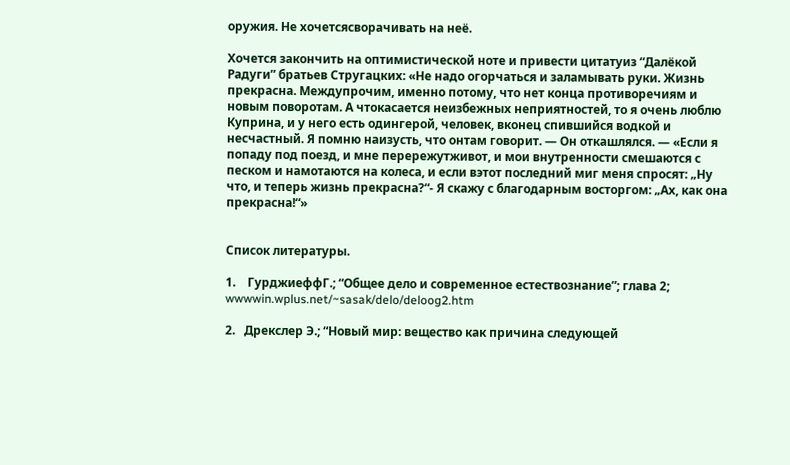оружия. Не хочетсясворачивать на неё.

Хочется закончить на оптимистической ноте и привести цитатуиз “Далёкой Радуги” братьев Стругацких: «Не надо огорчаться и заламывать руки. Жизнь прекрасна. Междупрочим, именно потому, что нет конца противоречиям и новым поворотам. А чтокасается неизбежных неприятностей, то я очень люблю Куприна, и у него есть одингерой, человек, вконец спившийся водкой и несчастный. Я помню наизусть, что онтам говорит. — Он откашлялся. — «Если я попаду под поезд, и мне перережутживот, и мои внутренности смешаются с песком и намотаются на колеса, и если вэтот последний миг меня спросят: „Ну что, и теперь жизнь прекрасна?“- Я скажу с благодарным восторгом: „Ах, как она прекрасна!“»


Список литературы.

1.    ГурджиеффГ.; “Общее дело и современное естествознание”; глава 2; wwwwin.wplus.net/~sasak/delo/deloog2.htm

2.   Дрекслер Э.; “Новый мир: вещество как причина следующей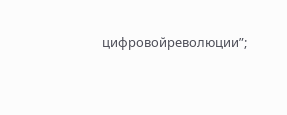цифровойреволюции”;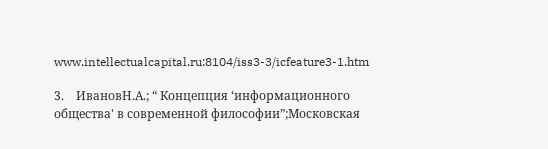www.intellectualcapital.ru:8104/iss3-3/icfeature3-1.htm

3.    ИвановН.А.; “ Концепция ‘информационного общества' в современной философии”;Московская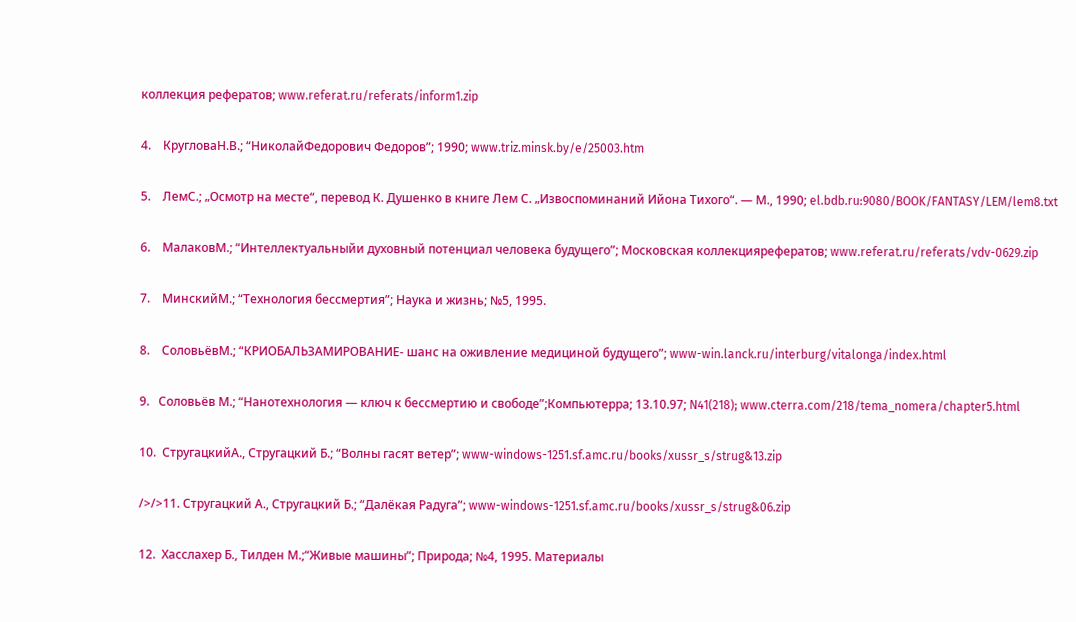коллекция рефератов; www.referat.ru/referats/inform1.zip

4.    КругловаН.В.; “НиколайФедорович Федоров”; 1990; www.triz.minsk.by/e/25003.htm

5.    ЛемС.; „Осмотр на месте“, перевод К. Душенко в книге Лем С. „Извоспоминаний Ийона Тихого“. — М., 1990; el.bdb.ru:9080/BOOK/FANTASY/LEM/lem8.txt

6.    МалаковМ.; “Интеллектуальныйи духовный потенциал человека будущего”; Московская коллекциярефератов; www.referat.ru/referats/vdv-0629.zip

7.    МинскийМ.; “Технология бессмертия”; Наука и жизнь; №5, 1995.

8.    СоловьёвМ.; “КРИОБАЛЬЗАМИРОВАНИЕ- шанс на оживление медициной будущего”; www-win.lanck.ru/interburg/vitalonga/index.html

9.   Соловьёв М.; “Нанотехнология — ключ к бессмертию и свободе”;Компьютерра; 13.10.97; N41(218); www.cterra.com/218/tema_nomera/chapter5.html

10.  СтругацкийА., Стругацкий Б.; “Волны гасят ветер”; www-windows-1251.sf.amc.ru/books/xussr_s/strug&13.zip

/>/>11. Стругацкий А., Стругацкий Б.; “Далёкая Радуга”; www-windows-1251.sf.amc.ru/books/xussr_s/strug&06.zip

12.  Хасслахер Б., Тилден М.;“Живые машины”; Природа; №4, 1995. Материалы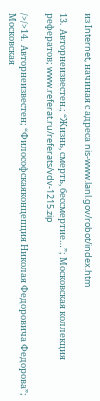из Internet, начиная с адреса nis-www.lanl.gov/robot/index.htm

13.  Авторнеизвестен.; “Жизнь, смерть, бессмертие…”; Московская коллекция рефератов; www.referat.ru/referats/vdv-1215.zip

/>/>14.  Авторнеизвестен; “Философскаяконцепция Николая Федоровича Федорова”; Московская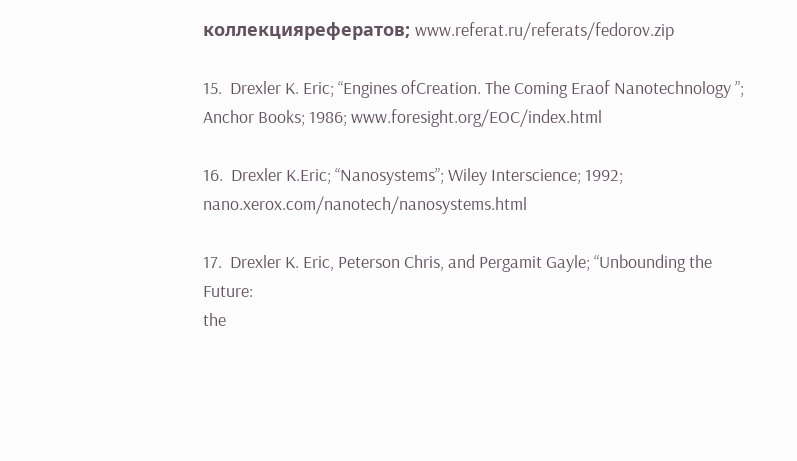коллекциярефератов; www.referat.ru/referats/fedorov.zip

15.  Drexler K. Eric; “Engines ofCreation. The Coming Eraof Nanotechnology ”; Anchor Books; 1986; www.foresight.org/EOC/index.html

16.  Drexler K.Eric; “Nanosystems”; Wiley Interscience; 1992; nano.xerox.com/nanotech/nanosystems.html

17.  Drexler K. Eric, Peterson Chris, and Pergamit Gayle; “Unbounding the Future:
the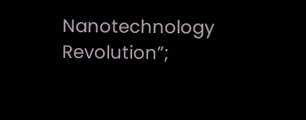Nanotechnology Revolution”;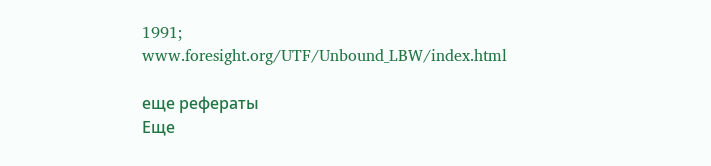1991; www.foresight.org/UTF/Unbound_LBW/index.html

еще рефераты
Еще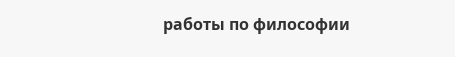работы по философии